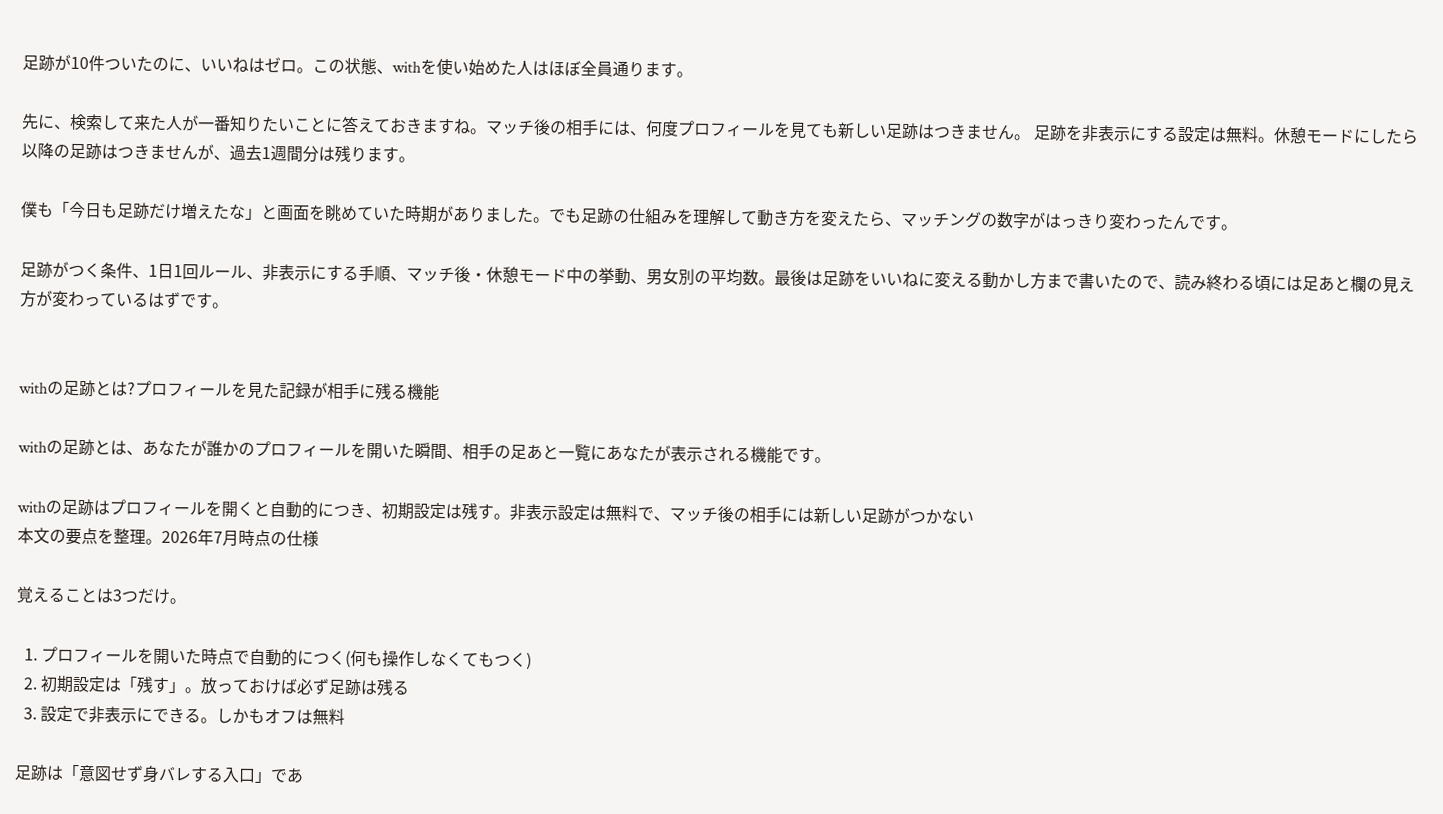足跡が10件ついたのに、いいねはゼロ。この状態、withを使い始めた人はほぼ全員通ります。

先に、検索して来た人が一番知りたいことに答えておきますね。マッチ後の相手には、何度プロフィールを見ても新しい足跡はつきません。 足跡を非表示にする設定は無料。休憩モードにしたら以降の足跡はつきませんが、過去1週間分は残ります。

僕も「今日も足跡だけ増えたな」と画面を眺めていた時期がありました。でも足跡の仕組みを理解して動き方を変えたら、マッチングの数字がはっきり変わったんです。

足跡がつく条件、1日1回ルール、非表示にする手順、マッチ後・休憩モード中の挙動、男女別の平均数。最後は足跡をいいねに変える動かし方まで書いたので、読み終わる頃には足あと欄の見え方が変わっているはずです。


withの足跡とは?プロフィールを見た記録が相手に残る機能

withの足跡とは、あなたが誰かのプロフィールを開いた瞬間、相手の足あと一覧にあなたが表示される機能です。

withの足跡はプロフィールを開くと自動的につき、初期設定は残す。非表示設定は無料で、マッチ後の相手には新しい足跡がつかない
本文の要点を整理。2026年7月時点の仕様

覚えることは3つだけ。

  1. プロフィールを開いた時点で自動的につく(何も操作しなくてもつく)
  2. 初期設定は「残す」。放っておけば必ず足跡は残る
  3. 設定で非表示にできる。しかもオフは無料

足跡は「意図せず身バレする入口」であ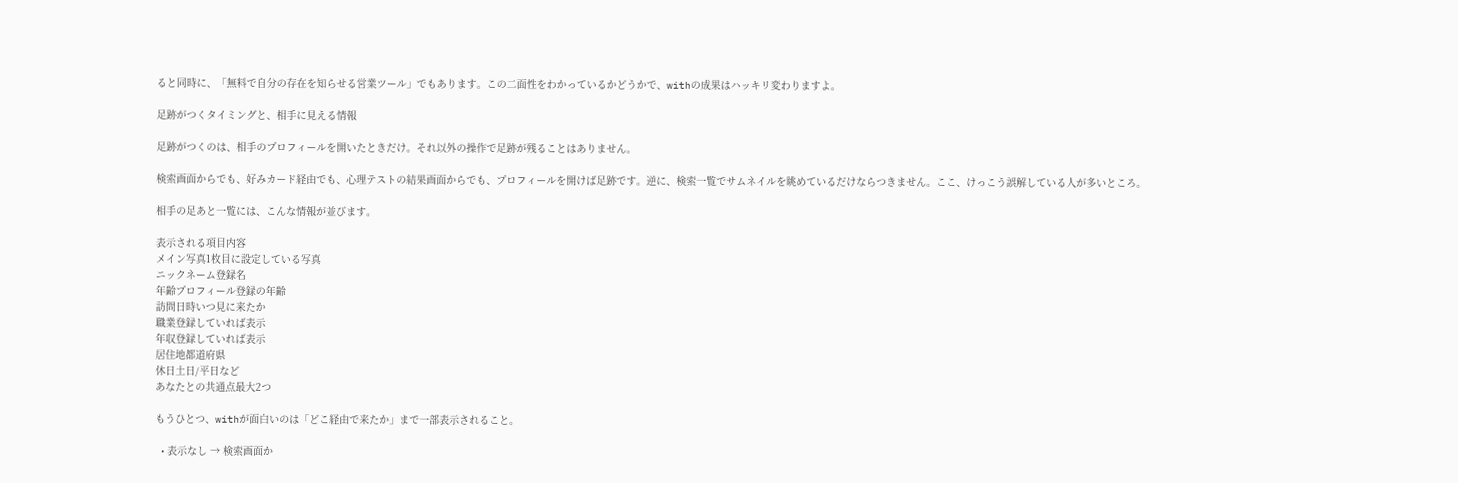ると同時に、「無料で自分の存在を知らせる営業ツール」でもあります。この二面性をわかっているかどうかで、withの成果はハッキリ変わりますよ。

足跡がつくタイミングと、相手に見える情報

足跡がつくのは、相手のプロフィールを開いたときだけ。それ以外の操作で足跡が残ることはありません。

検索画面からでも、好みカード経由でも、心理テストの結果画面からでも、プロフィールを開けば足跡です。逆に、検索一覧でサムネイルを眺めているだけならつきません。ここ、けっこう誤解している人が多いところ。

相手の足あと一覧には、こんな情報が並びます。

表示される項目内容
メイン写真1枚目に設定している写真
ニックネーム登録名
年齢プロフィール登録の年齢
訪問日時いつ見に来たか
職業登録していれば表示
年収登録していれば表示
居住地都道府県
休日土日/平日など
あなたとの共通点最大2つ

もうひとつ、withが面白いのは「どこ経由で来たか」まで一部表示されること。

  • 表示なし → 検索画面か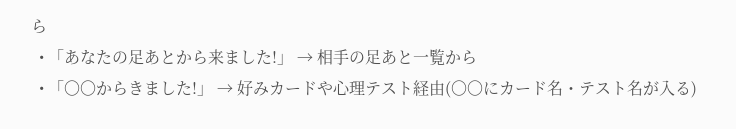ら
  • 「あなたの足あとから来ました!」 → 相手の足あと一覧から
  • 「〇〇からきました!」 → 好みカードや心理テスト経由(〇〇にカード名・テスト名が入る)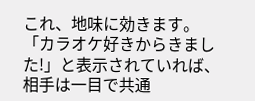これ、地味に効きます。「カラオケ好きからきました!」と表示されていれば、相手は一目で共通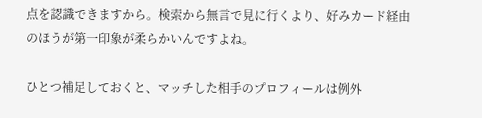点を認識できますから。検索から無言で見に行くより、好みカード経由のほうが第一印象が柔らかいんですよね。

ひとつ補足しておくと、マッチした相手のプロフィールは例外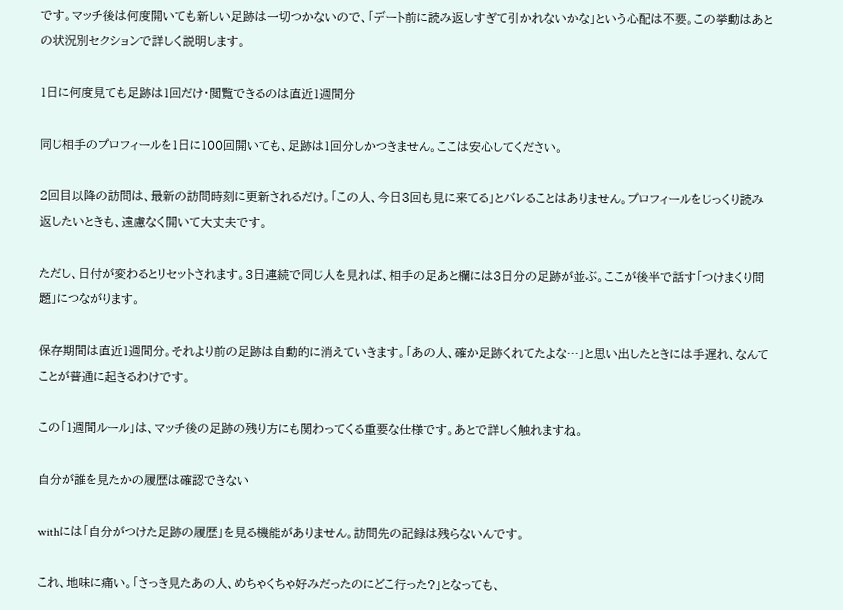です。マッチ後は何度開いても新しい足跡は一切つかないので、「デート前に読み返しすぎて引かれないかな」という心配は不要。この挙動はあとの状況別セクションで詳しく説明します。

1日に何度見ても足跡は1回だけ・閲覧できるのは直近1週間分

同じ相手のプロフィールを1日に100回開いても、足跡は1回分しかつきません。ここは安心してください。

2回目以降の訪問は、最新の訪問時刻に更新されるだけ。「この人、今日3回も見に来てる」とバレることはありません。プロフィールをじっくり読み返したいときも、遠慮なく開いて大丈夫です。

ただし、日付が変わるとリセットされます。3日連続で同じ人を見れば、相手の足あと欄には3日分の足跡が並ぶ。ここが後半で話す「つけまくり問題」につながります。

保存期間は直近1週間分。それより前の足跡は自動的に消えていきます。「あの人、確か足跡くれてたよな…」と思い出したときには手遅れ、なんてことが普通に起きるわけです。

この「1週間ルール」は、マッチ後の足跡の残り方にも関わってくる重要な仕様です。あとで詳しく触れますね。

自分が誰を見たかの履歴は確認できない

withには「自分がつけた足跡の履歴」を見る機能がありません。訪問先の記録は残らないんです。

これ、地味に痛い。「さっき見たあの人、めちゃくちゃ好みだったのにどこ行った?」となっても、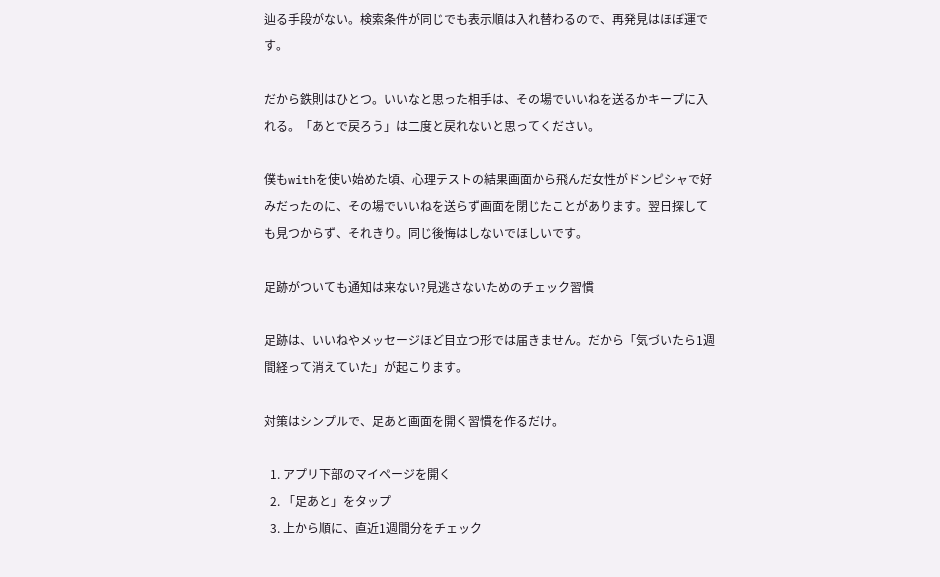辿る手段がない。検索条件が同じでも表示順は入れ替わるので、再発見はほぼ運です。

だから鉄則はひとつ。いいなと思った相手は、その場でいいねを送るかキープに入れる。「あとで戻ろう」は二度と戻れないと思ってください。

僕もwithを使い始めた頃、心理テストの結果画面から飛んだ女性がドンピシャで好みだったのに、その場でいいねを送らず画面を閉じたことがあります。翌日探しても見つからず、それきり。同じ後悔はしないでほしいです。

足跡がついても通知は来ない?見逃さないためのチェック習慣

足跡は、いいねやメッセージほど目立つ形では届きません。だから「気づいたら1週間経って消えていた」が起こります。

対策はシンプルで、足あと画面を開く習慣を作るだけ。

  1. アプリ下部のマイページを開く
  2. 「足あと」をタップ
  3. 上から順に、直近1週間分をチェック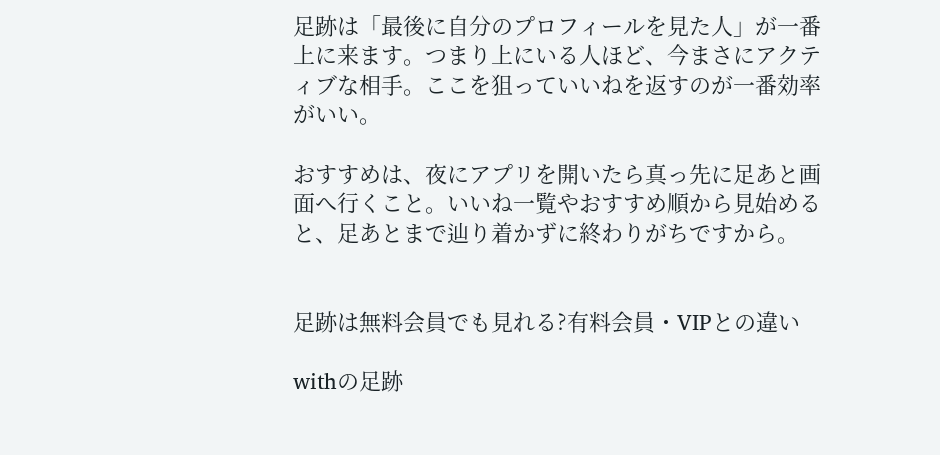足跡は「最後に自分のプロフィールを見た人」が一番上に来ます。つまり上にいる人ほど、今まさにアクティブな相手。ここを狙っていいねを返すのが一番効率がいい。

おすすめは、夜にアプリを開いたら真っ先に足あと画面へ行くこと。いいね一覧やおすすめ順から見始めると、足あとまで辿り着かずに終わりがちですから。


足跡は無料会員でも見れる?有料会員・VIPとの違い

withの足跡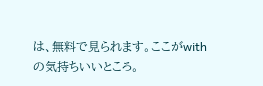は、無料で見られます。ここがwithの気持ちいいところ。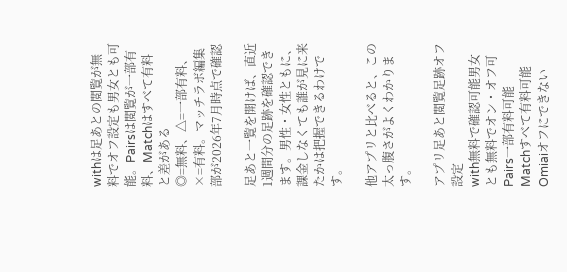withは足あとの閲覧が無料でオフ設定も男女とも可能。Pairsは閲覧が一部有料、Matchはすべて有料と差がある
◎=無料、△=一部有料、×=有料。マッチラボ編集部が2026年7月時点で確認

足あと一覧を開けば、直近1週間分の足跡を確認できます。男性・女性ともに、課金しなくても誰が見に来たかは把握できるわけです。

他アプリと比べると、この太っ腹さがよくわかります。

アプリ足あと閲覧足跡オフ設定
with無料で確認可能男女とも無料でオン・オフ可
Pairs一部有料可能
Matchすべて有料可能
Omiaiオフにできない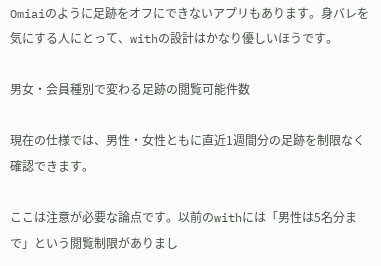Omiaiのように足跡をオフにできないアプリもあります。身バレを気にする人にとって、withの設計はかなり優しいほうです。

男女・会員種別で変わる足跡の閲覧可能件数

現在の仕様では、男性・女性ともに直近1週間分の足跡を制限なく確認できます。

ここは注意が必要な論点です。以前のwithには「男性は5名分まで」という閲覧制限がありまし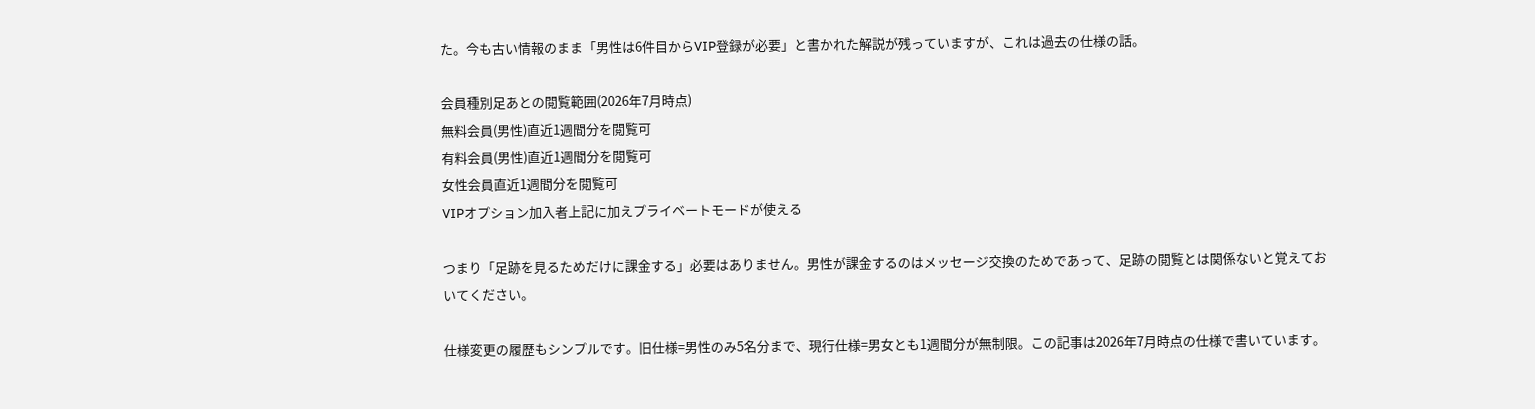た。今も古い情報のまま「男性は6件目からVIP登録が必要」と書かれた解説が残っていますが、これは過去の仕様の話。

会員種別足あとの閲覧範囲(2026年7月時点)
無料会員(男性)直近1週間分を閲覧可
有料会員(男性)直近1週間分を閲覧可
女性会員直近1週間分を閲覧可
VIPオプション加入者上記に加えプライベートモードが使える

つまり「足跡を見るためだけに課金する」必要はありません。男性が課金するのはメッセージ交換のためであって、足跡の閲覧とは関係ないと覚えておいてください。

仕様変更の履歴もシンプルです。旧仕様=男性のみ5名分まで、現行仕様=男女とも1週間分が無制限。この記事は2026年7月時点の仕様で書いています。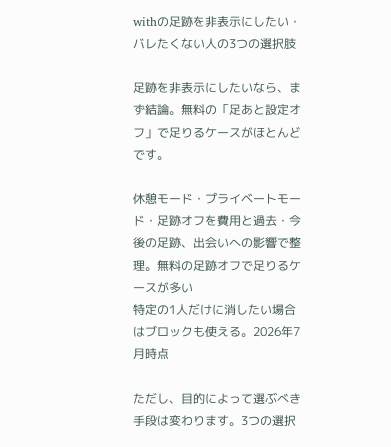withの足跡を非表示にしたい・バレたくない人の3つの選択肢

足跡を非表示にしたいなら、まず結論。無料の「足あと設定オフ」で足りるケースがほとんどです。

休憩モード・プライベートモード・足跡オフを費用と過去・今後の足跡、出会いへの影響で整理。無料の足跡オフで足りるケースが多い
特定の1人だけに消したい場合はブロックも使える。2026年7月時点

ただし、目的によって選ぶべき手段は変わります。3つの選択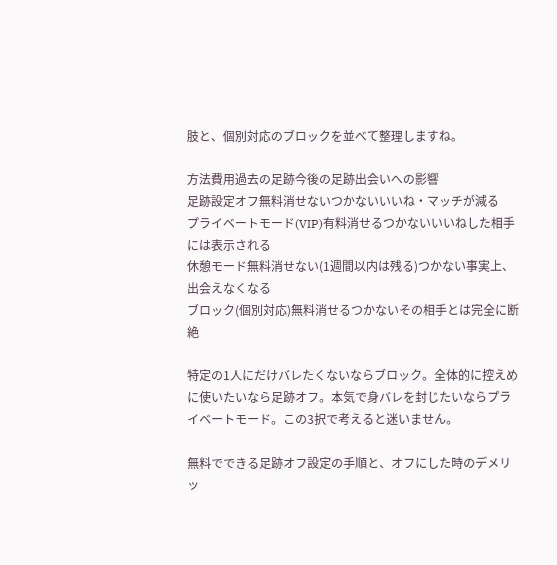肢と、個別対応のブロックを並べて整理しますね。

方法費用過去の足跡今後の足跡出会いへの影響
足跡設定オフ無料消せないつかないいいね・マッチが減る
プライベートモード(VIP)有料消せるつかないいいねした相手には表示される
休憩モード無料消せない(1週間以内は残る)つかない事実上、出会えなくなる
ブロック(個別対応)無料消せるつかないその相手とは完全に断絶

特定の1人にだけバレたくないならブロック。全体的に控えめに使いたいなら足跡オフ。本気で身バレを封じたいならプライベートモード。この3択で考えると迷いません。

無料でできる足跡オフ設定の手順と、オフにした時のデメリッ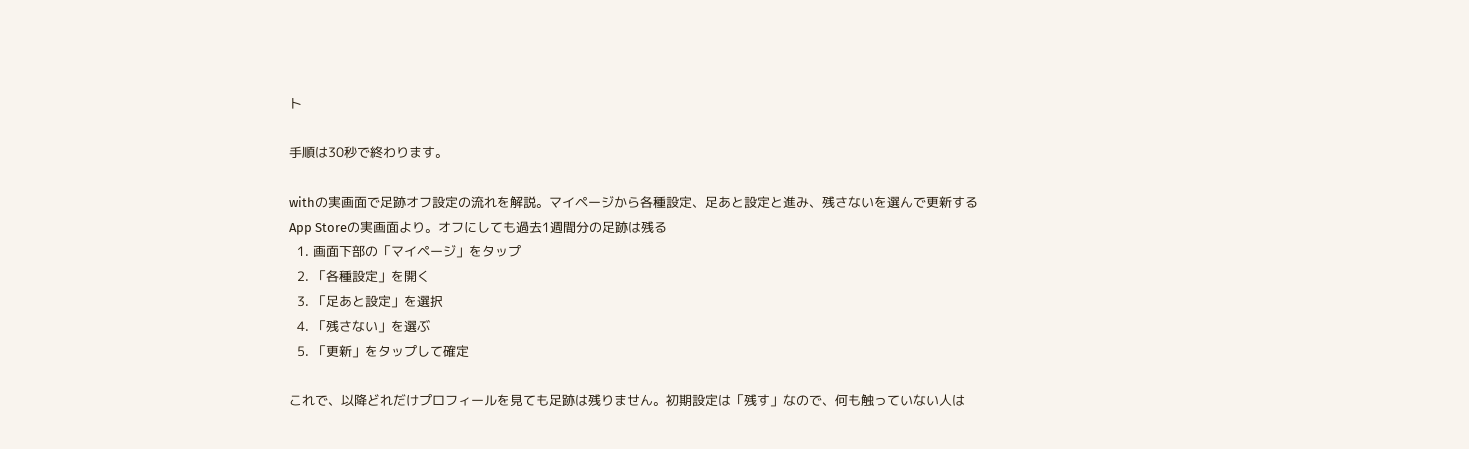ト

手順は30秒で終わります。

withの実画面で足跡オフ設定の流れを解説。マイページから各種設定、足あと設定と進み、残さないを選んで更新する
App Storeの実画面より。オフにしても過去1週間分の足跡は残る
  1. 画面下部の「マイページ」をタップ
  2. 「各種設定」を開く
  3. 「足あと設定」を選択
  4. 「残さない」を選ぶ
  5. 「更新」をタップして確定

これで、以降どれだけプロフィールを見ても足跡は残りません。初期設定は「残す」なので、何も触っていない人は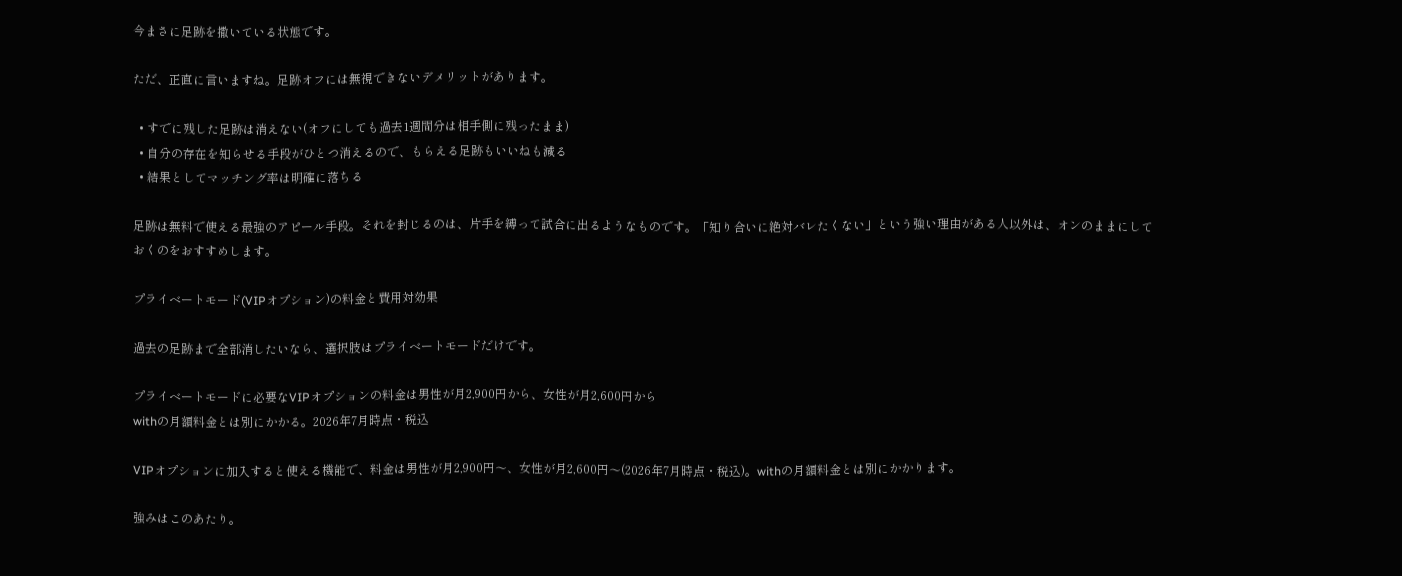今まさに足跡を撒いている状態です。

ただ、正直に言いますね。足跡オフには無視できないデメリットがあります。

  • すでに残した足跡は消えない(オフにしても過去1週間分は相手側に残ったまま)
  • 自分の存在を知らせる手段がひとつ消えるので、もらえる足跡もいいねも減る
  • 結果としてマッチング率は明確に落ちる

足跡は無料で使える最強のアピール手段。それを封じるのは、片手を縛って試合に出るようなものです。「知り合いに絶対バレたくない」という強い理由がある人以外は、オンのままにしておくのをおすすめします。

プライベートモード(VIPオプション)の料金と費用対効果

過去の足跡まで全部消したいなら、選択肢はプライベートモードだけです。

プライベートモードに必要なVIPオプションの料金は男性が月2,900円から、女性が月2,600円から
withの月額料金とは別にかかる。2026年7月時点・税込

VIPオプションに加入すると使える機能で、料金は男性が月2,900円〜、女性が月2,600円〜(2026年7月時点・税込)。withの月額料金とは別にかかります。

強みはこのあたり。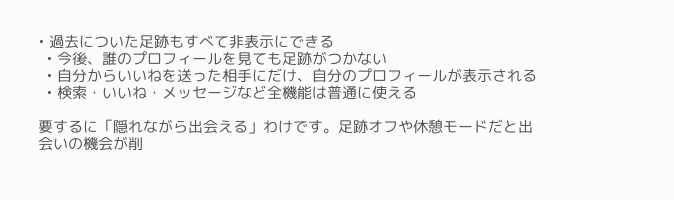• 過去についた足跡もすべて非表示にできる
  • 今後、誰のプロフィールを見ても足跡がつかない
  • 自分からいいねを送った相手にだけ、自分のプロフィールが表示される
  • 検索・いいね・メッセージなど全機能は普通に使える

要するに「隠れながら出会える」わけです。足跡オフや休憩モードだと出会いの機会が削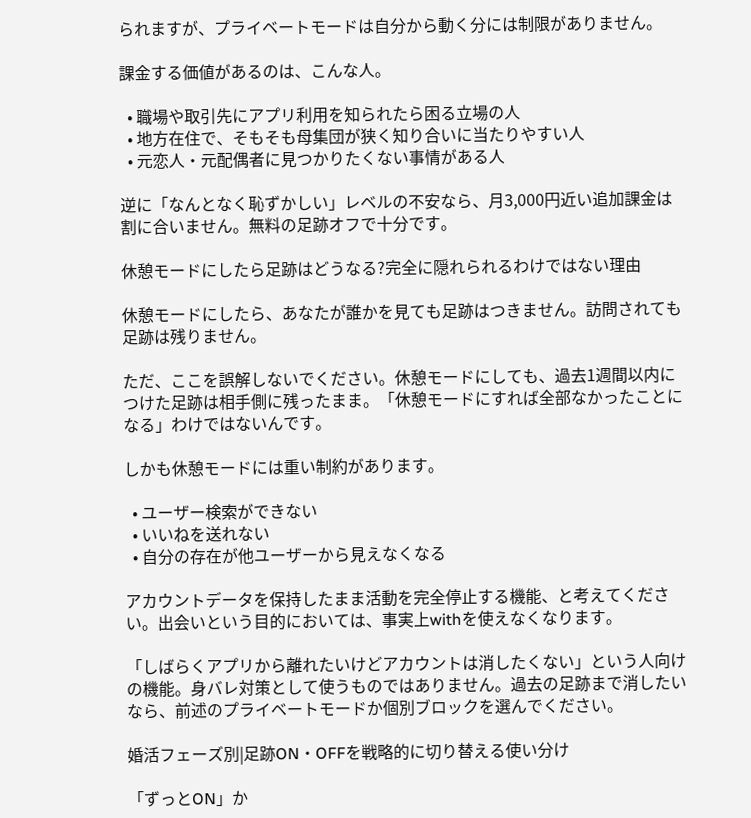られますが、プライベートモードは自分から動く分には制限がありません。

課金する価値があるのは、こんな人。

  • 職場や取引先にアプリ利用を知られたら困る立場の人
  • 地方在住で、そもそも母集団が狭く知り合いに当たりやすい人
  • 元恋人・元配偶者に見つかりたくない事情がある人

逆に「なんとなく恥ずかしい」レベルの不安なら、月3,000円近い追加課金は割に合いません。無料の足跡オフで十分です。

休憩モードにしたら足跡はどうなる?完全に隠れられるわけではない理由

休憩モードにしたら、あなたが誰かを見ても足跡はつきません。訪問されても足跡は残りません。

ただ、ここを誤解しないでください。休憩モードにしても、過去1週間以内につけた足跡は相手側に残ったまま。「休憩モードにすれば全部なかったことになる」わけではないんです。

しかも休憩モードには重い制約があります。

  • ユーザー検索ができない
  • いいねを送れない
  • 自分の存在が他ユーザーから見えなくなる

アカウントデータを保持したまま活動を完全停止する機能、と考えてください。出会いという目的においては、事実上withを使えなくなります。

「しばらくアプリから離れたいけどアカウントは消したくない」という人向けの機能。身バレ対策として使うものではありません。過去の足跡まで消したいなら、前述のプライベートモードか個別ブロックを選んでください。

婚活フェーズ別|足跡ON・OFFを戦略的に切り替える使い分け

「ずっとON」か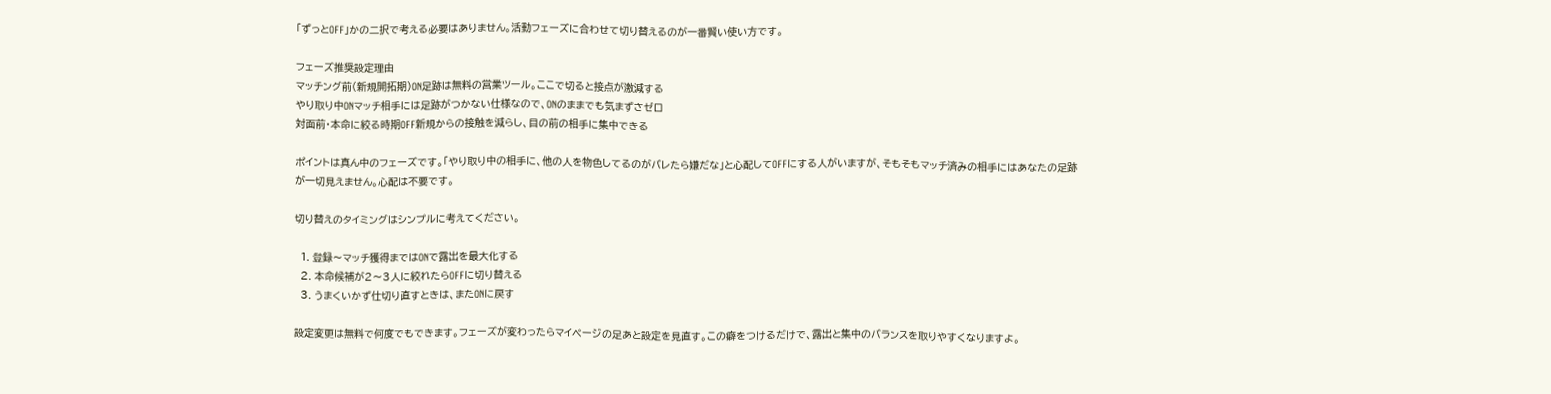「ずっとOFF」かの二択で考える必要はありません。活動フェーズに合わせて切り替えるのが一番賢い使い方です。

フェーズ推奨設定理由
マッチング前(新規開拓期)ON足跡は無料の営業ツール。ここで切ると接点が激減する
やり取り中ONマッチ相手には足跡がつかない仕様なので、ONのままでも気まずさゼロ
対面前・本命に絞る時期OFF新規からの接触を減らし、目の前の相手に集中できる

ポイントは真ん中のフェーズです。「やり取り中の相手に、他の人を物色してるのがバレたら嫌だな」と心配してOFFにする人がいますが、そもそもマッチ済みの相手にはあなたの足跡が一切見えません。心配は不要です。

切り替えのタイミングはシンプルに考えてください。

  1. 登録〜マッチ獲得まではONで露出を最大化する
  2. 本命候補が2〜3人に絞れたらOFFに切り替える
  3. うまくいかず仕切り直すときは、またONに戻す

設定変更は無料で何度でもできます。フェーズが変わったらマイページの足あと設定を見直す。この癖をつけるだけで、露出と集中のバランスを取りやすくなりますよ。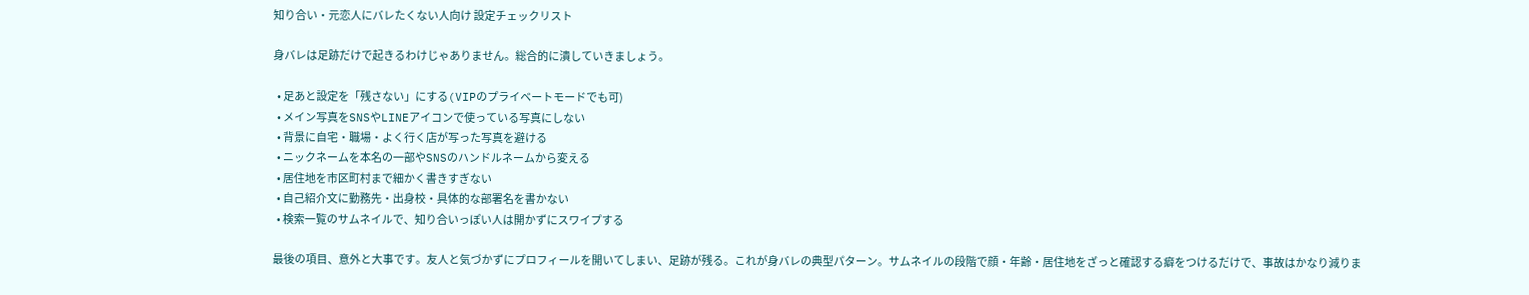知り合い・元恋人にバレたくない人向け 設定チェックリスト

身バレは足跡だけで起きるわけじゃありません。総合的に潰していきましょう。

  • 足あと設定を「残さない」にする(VIPのプライベートモードでも可)
  • メイン写真をSNSやLINEアイコンで使っている写真にしない
  • 背景に自宅・職場・よく行く店が写った写真を避ける
  • ニックネームを本名の一部やSNSのハンドルネームから変える
  • 居住地を市区町村まで細かく書きすぎない
  • 自己紹介文に勤務先・出身校・具体的な部署名を書かない
  • 検索一覧のサムネイルで、知り合いっぽい人は開かずにスワイプする

最後の項目、意外と大事です。友人と気づかずにプロフィールを開いてしまい、足跡が残る。これが身バレの典型パターン。サムネイルの段階で顔・年齢・居住地をざっと確認する癖をつけるだけで、事故はかなり減りま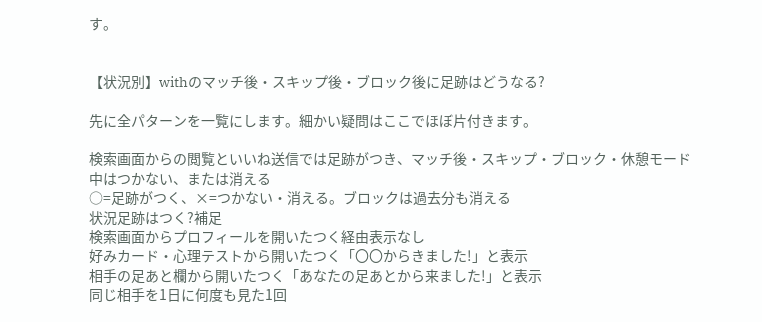す。


【状況別】withのマッチ後・スキップ後・ブロック後に足跡はどうなる?

先に全パターンを一覧にします。細かい疑問はここでほぼ片付きます。

検索画面からの閲覧といいね送信では足跡がつき、マッチ後・スキップ・ブロック・休憩モード中はつかない、または消える
○=足跡がつく、×=つかない・消える。ブロックは過去分も消える
状況足跡はつく?補足
検索画面からプロフィールを開いたつく経由表示なし
好みカード・心理テストから開いたつく「〇〇からきました!」と表示
相手の足あと欄から開いたつく「あなたの足あとから来ました!」と表示
同じ相手を1日に何度も見た1回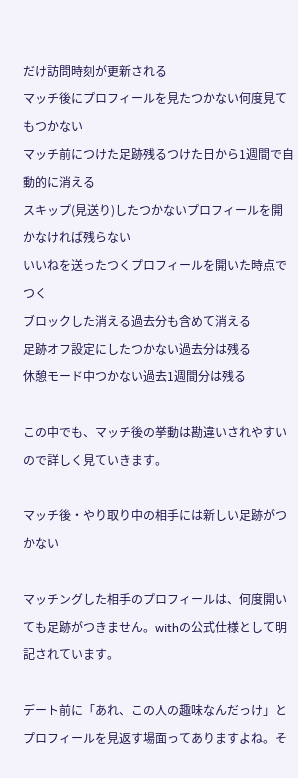だけ訪問時刻が更新される
マッチ後にプロフィールを見たつかない何度見てもつかない
マッチ前につけた足跡残るつけた日から1週間で自動的に消える
スキップ(見送り)したつかないプロフィールを開かなければ残らない
いいねを送ったつくプロフィールを開いた時点でつく
ブロックした消える過去分も含めて消える
足跡オフ設定にしたつかない過去分は残る
休憩モード中つかない過去1週間分は残る

この中でも、マッチ後の挙動は勘違いされやすいので詳しく見ていきます。

マッチ後・やり取り中の相手には新しい足跡がつかない

マッチングした相手のプロフィールは、何度開いても足跡がつきません。withの公式仕様として明記されています。

デート前に「あれ、この人の趣味なんだっけ」とプロフィールを見返す場面ってありますよね。そ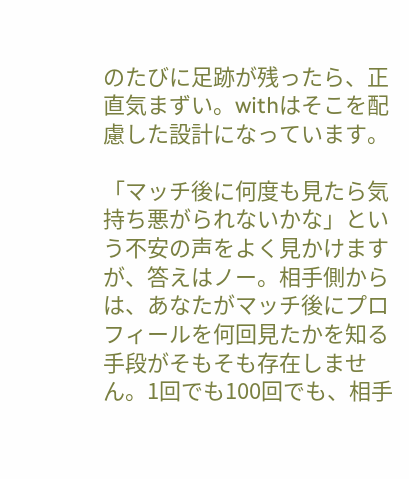のたびに足跡が残ったら、正直気まずい。withはそこを配慮した設計になっています。

「マッチ後に何度も見たら気持ち悪がられないかな」という不安の声をよく見かけますが、答えはノー。相手側からは、あなたがマッチ後にプロフィールを何回見たかを知る手段がそもそも存在しません。1回でも100回でも、相手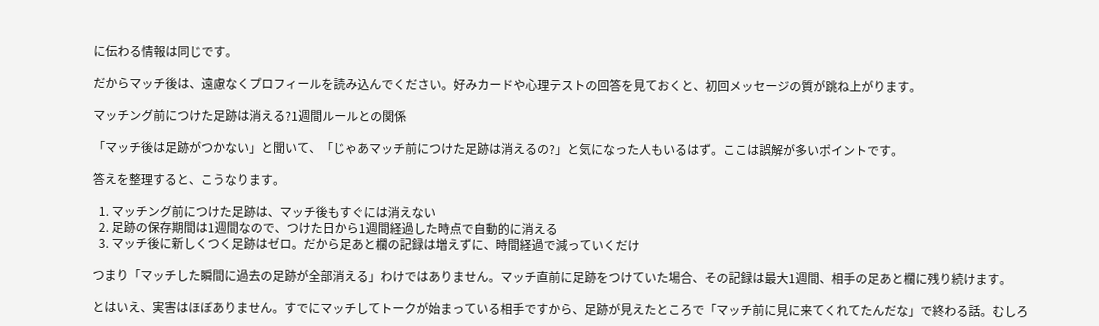に伝わる情報は同じです。

だからマッチ後は、遠慮なくプロフィールを読み込んでください。好みカードや心理テストの回答を見ておくと、初回メッセージの質が跳ね上がります。

マッチング前につけた足跡は消える?1週間ルールとの関係

「マッチ後は足跡がつかない」と聞いて、「じゃあマッチ前につけた足跡は消えるの?」と気になった人もいるはず。ここは誤解が多いポイントです。

答えを整理すると、こうなります。

  1. マッチング前につけた足跡は、マッチ後もすぐには消えない
  2. 足跡の保存期間は1週間なので、つけた日から1週間経過した時点で自動的に消える
  3. マッチ後に新しくつく足跡はゼロ。だから足あと欄の記録は増えずに、時間経過で減っていくだけ

つまり「マッチした瞬間に過去の足跡が全部消える」わけではありません。マッチ直前に足跡をつけていた場合、その記録は最大1週間、相手の足あと欄に残り続けます。

とはいえ、実害はほぼありません。すでにマッチしてトークが始まっている相手ですから、足跡が見えたところで「マッチ前に見に来てくれてたんだな」で終わる話。むしろ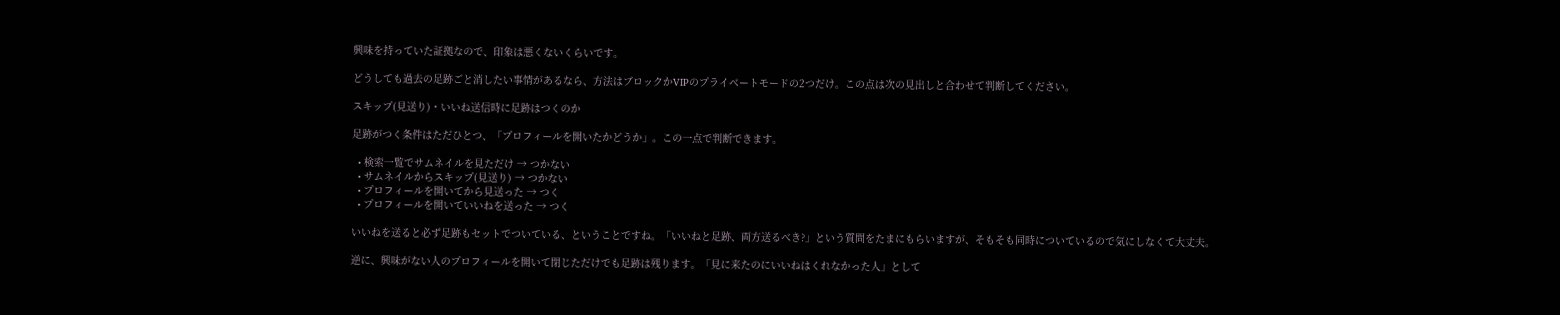興味を持っていた証拠なので、印象は悪くないくらいです。

どうしても過去の足跡ごと消したい事情があるなら、方法はブロックかVIPのプライベートモードの2つだけ。この点は次の見出しと合わせて判断してください。

スキップ(見送り)・いいね送信時に足跡はつくのか

足跡がつく条件はただひとつ、「プロフィールを開いたかどうか」。この一点で判断できます。

  • 検索一覧でサムネイルを見ただけ → つかない
  • サムネイルからスキップ(見送り) → つかない
  • プロフィールを開いてから見送った → つく
  • プロフィールを開いていいねを送った → つく

いいねを送ると必ず足跡もセットでついている、ということですね。「いいねと足跡、両方送るべき?」という質問をたまにもらいますが、そもそも同時についているので気にしなくて大丈夫。

逆に、興味がない人のプロフィールを開いて閉じただけでも足跡は残ります。「見に来たのにいいねはくれなかった人」として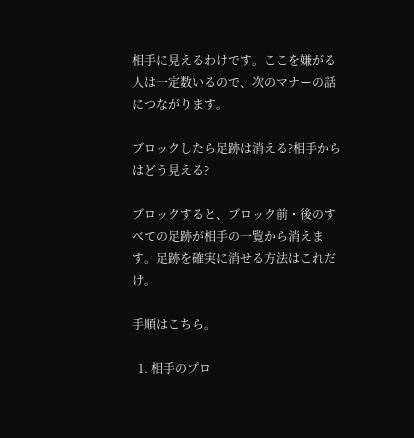相手に見えるわけです。ここを嫌がる人は一定数いるので、次のマナーの話につながります。

ブロックしたら足跡は消える?相手からはどう見える?

ブロックすると、ブロック前・後のすべての足跡が相手の一覧から消えます。足跡を確実に消せる方法はこれだけ。

手順はこちら。

  1. 相手のプロ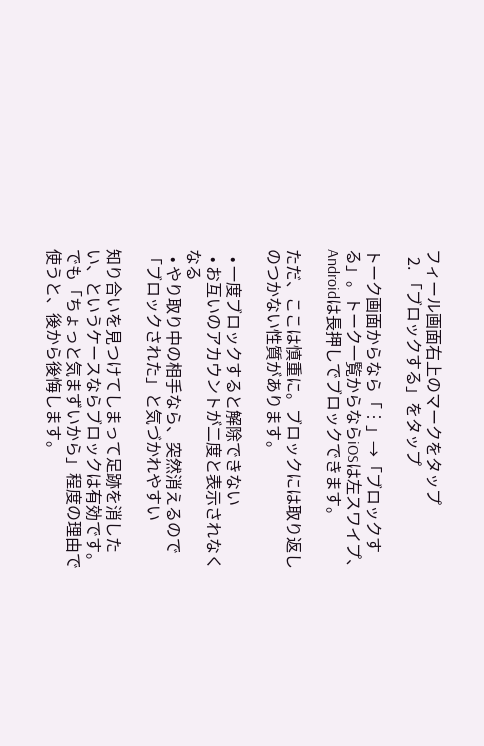フィール画面右上のマークをタップ
  2. 「ブロックする」をタップ

トーク画面からなら「︙」→「ブロックする」。トーク一覧からならiOSは左スワイプ、Androidは長押しでブロックできます。

ただ、ここは慎重に。ブロックには取り返しのつかない性質があります。

  • 一度ブロックすると解除できない
  • お互いのアカウントが二度と表示されなくなる
  • やり取り中の相手なら、突然消えるので「ブロックされた」と気づかれやすい

知り合いを見つけてしまって足跡を消したい、というケースならブロックは有効です。でも「ちょっと気まずいから」程度の理由で使うと、後から後悔します。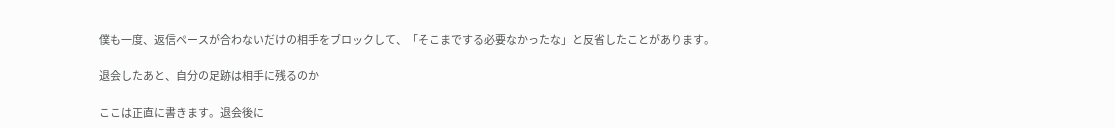僕も一度、返信ペースが合わないだけの相手をブロックして、「そこまでする必要なかったな」と反省したことがあります。

退会したあと、自分の足跡は相手に残るのか

ここは正直に書きます。退会後に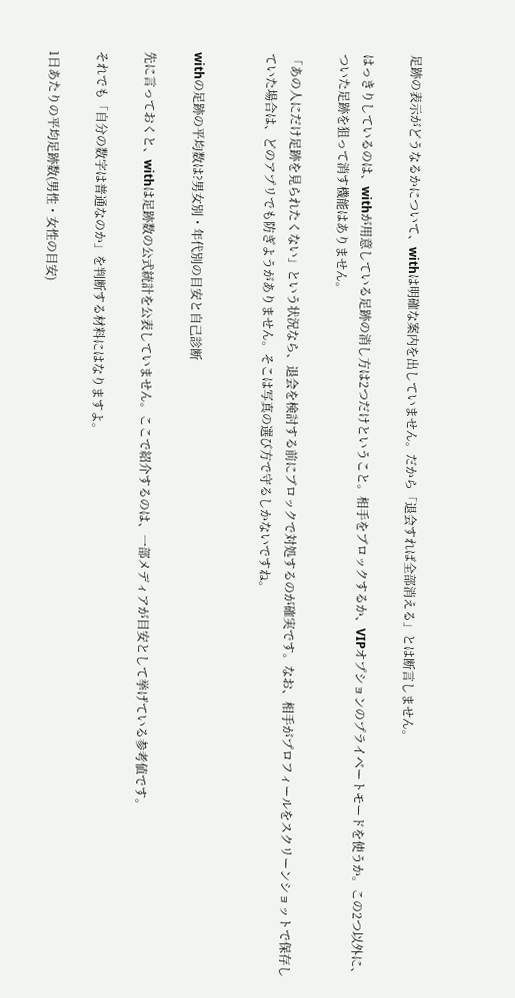足跡の表示がどうなるかについて、withは明確な案内を出していません。だから「退会すれば全部消える」とは断言しません。

はっきりしているのは、withが用意している足跡の消し方は2つだけということ。相手をブロックするか、VIPオプションのプライベートモードを使うか。この2つ以外に、ついた足跡を狙って消す機能はありません。

「あの人にだけ足跡を見られたくない」という状況なら、退会を検討する前にブロックで対処するのが確実です。なお、相手がプロフィールをスクリーンショットで保存していた場合は、どのアプリでも防ぎようがありません。そこは写真の選び方で守るしかないですね。


withの足跡の平均数は?男女別・年代別の目安と自己診断

先に言っておくと、withは足跡数の公式統計を公表していません。ここで紹介するのは、一部メディアが目安として挙げている参考値です。

それでも「自分の数字は普通なのか」を判断する材料にはなりますよ。

1日あたりの平均足跡数(男性・女性の目安)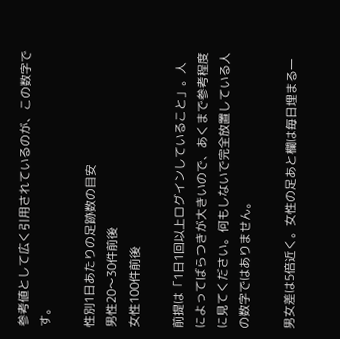参考値として広く引用されているのが、この数字です。

性別1日あたりの足跡数の目安
男性20〜30件前後
女性100件前後

前提は「1日1回以上ログインしていること」。人によってばらつきが大きいので、あくまで参考程度に見てください。何もしないで完全放置している人の数字ではありません。

男女差は5倍近く。女性の足あと欄は毎日埋まる一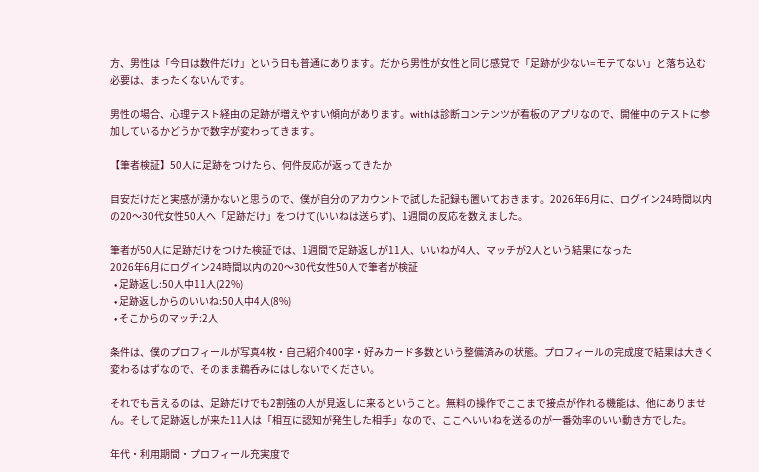方、男性は「今日は数件だけ」という日も普通にあります。だから男性が女性と同じ感覚で「足跡が少ない=モテてない」と落ち込む必要は、まったくないんです。

男性の場合、心理テスト経由の足跡が増えやすい傾向があります。withは診断コンテンツが看板のアプリなので、開催中のテストに参加しているかどうかで数字が変わってきます。

【筆者検証】50人に足跡をつけたら、何件反応が返ってきたか

目安だけだと実感が湧かないと思うので、僕が自分のアカウントで試した記録も置いておきます。2026年6月に、ログイン24時間以内の20〜30代女性50人へ「足跡だけ」をつけて(いいねは送らず)、1週間の反応を数えました。

筆者が50人に足跡だけをつけた検証では、1週間で足跡返しが11人、いいねが4人、マッチが2人という結果になった
2026年6月にログイン24時間以内の20〜30代女性50人で筆者が検証
  • 足跡返し:50人中11人(22%)
  • 足跡返しからのいいね:50人中4人(8%)
  • そこからのマッチ:2人

条件は、僕のプロフィールが写真4枚・自己紹介400字・好みカード多数という整備済みの状態。プロフィールの完成度で結果は大きく変わるはずなので、そのまま鵜呑みにはしないでください。

それでも言えるのは、足跡だけでも2割強の人が見返しに来るということ。無料の操作でここまで接点が作れる機能は、他にありません。そして足跡返しが来た11人は「相互に認知が発生した相手」なので、ここへいいねを送るのが一番効率のいい動き方でした。

年代・利用期間・プロフィール充実度で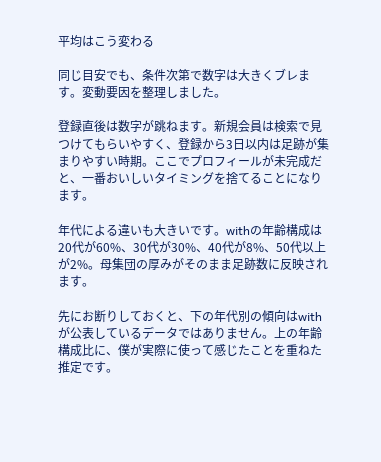平均はこう変わる

同じ目安でも、条件次第で数字は大きくブレます。変動要因を整理しました。

登録直後は数字が跳ねます。新規会員は検索で見つけてもらいやすく、登録から3日以内は足跡が集まりやすい時期。ここでプロフィールが未完成だと、一番おいしいタイミングを捨てることになります。

年代による違いも大きいです。withの年齢構成は20代が60%、30代が30%、40代が8%、50代以上が2%。母集団の厚みがそのまま足跡数に反映されます。

先にお断りしておくと、下の年代別の傾向はwithが公表しているデータではありません。上の年齢構成比に、僕が実際に使って感じたことを重ねた推定です。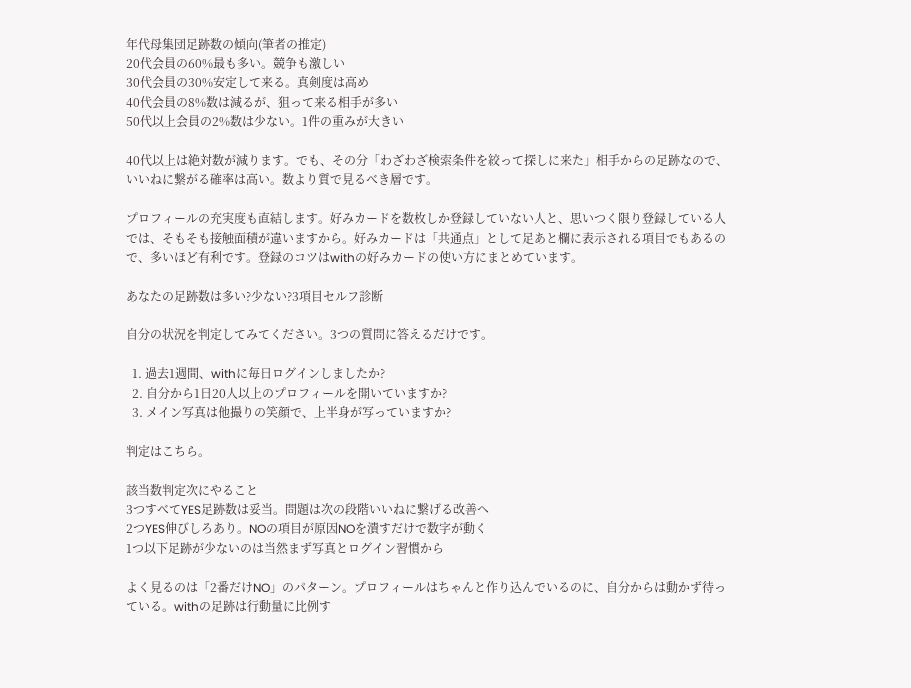年代母集団足跡数の傾向(筆者の推定)
20代会員の60%最も多い。競争も激しい
30代会員の30%安定して来る。真剣度は高め
40代会員の8%数は減るが、狙って来る相手が多い
50代以上会員の2%数は少ない。1件の重みが大きい

40代以上は絶対数が減ります。でも、その分「わざわざ検索条件を絞って探しに来た」相手からの足跡なので、いいねに繋がる確率は高い。数より質で見るべき層です。

プロフィールの充実度も直結します。好みカードを数枚しか登録していない人と、思いつく限り登録している人では、そもそも接触面積が違いますから。好みカードは「共通点」として足あと欄に表示される項目でもあるので、多いほど有利です。登録のコツはwithの好みカードの使い方にまとめています。

あなたの足跡数は多い?少ない?3項目セルフ診断

自分の状況を判定してみてください。3つの質問に答えるだけです。

  1. 過去1週間、withに毎日ログインしましたか?
  2. 自分から1日20人以上のプロフィールを開いていますか?
  3. メイン写真は他撮りの笑顔で、上半身が写っていますか?

判定はこちら。

該当数判定次にやること
3つすべてYES足跡数は妥当。問題は次の段階いいねに繋げる改善へ
2つYES伸びしろあり。NOの項目が原因NOを潰すだけで数字が動く
1つ以下足跡が少ないのは当然まず写真とログイン習慣から

よく見るのは「2番だけNO」のパターン。プロフィールはちゃんと作り込んでいるのに、自分からは動かず待っている。withの足跡は行動量に比例す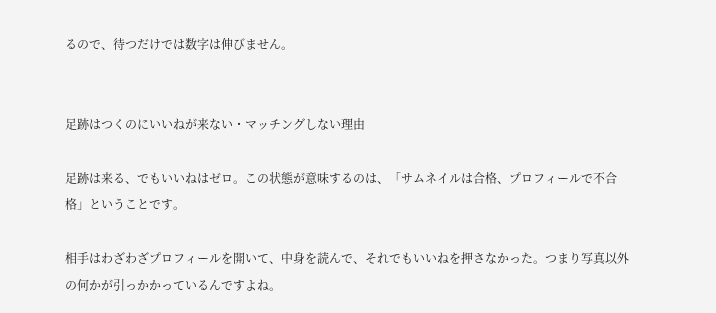るので、待つだけでは数字は伸びません。


足跡はつくのにいいねが来ない・マッチングしない理由

足跡は来る、でもいいねはゼロ。この状態が意味するのは、「サムネイルは合格、プロフィールで不合格」ということです。

相手はわざわざプロフィールを開いて、中身を読んで、それでもいいねを押さなかった。つまり写真以外の何かが引っかかっているんですよね。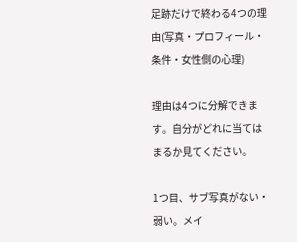足跡だけで終わる4つの理由(写真・プロフィール・条件・女性側の心理)

理由は4つに分解できます。自分がどれに当てはまるか見てください。

1つ目、サブ写真がない・弱い。メイ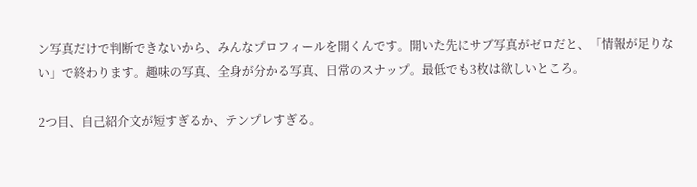ン写真だけで判断できないから、みんなプロフィールを開くんです。開いた先にサブ写真がゼロだと、「情報が足りない」で終わります。趣味の写真、全身が分かる写真、日常のスナップ。最低でも3枚は欲しいところ。

2つ目、自己紹介文が短すぎるか、テンプレすぎる。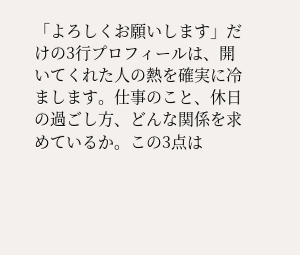「よろしくお願いします」だけの3行プロフィールは、開いてくれた人の熱を確実に冷まします。仕事のこと、休日の過ごし方、どんな関係を求めているか。この3点は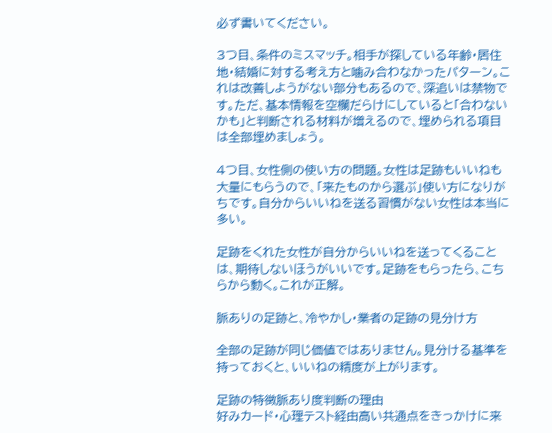必ず書いてください。

3つ目、条件のミスマッチ。相手が探している年齢・居住地・結婚に対する考え方と噛み合わなかったパターン。これは改善しようがない部分もあるので、深追いは禁物です。ただ、基本情報を空欄だらけにしていると「合わないかも」と判断される材料が増えるので、埋められる項目は全部埋めましょう。

4つ目、女性側の使い方の問題。女性は足跡もいいねも大量にもらうので、「来たものから選ぶ」使い方になりがちです。自分からいいねを送る習慣がない女性は本当に多い。

足跡をくれた女性が自分からいいねを送ってくることは、期待しないほうがいいです。足跡をもらったら、こちらから動く。これが正解。

脈ありの足跡と、冷やかし・業者の足跡の見分け方

全部の足跡が同じ価値ではありません。見分ける基準を持っておくと、いいねの精度が上がります。

足跡の特徴脈あり度判断の理由
好みカード・心理テスト経由高い共通点をきっかけに来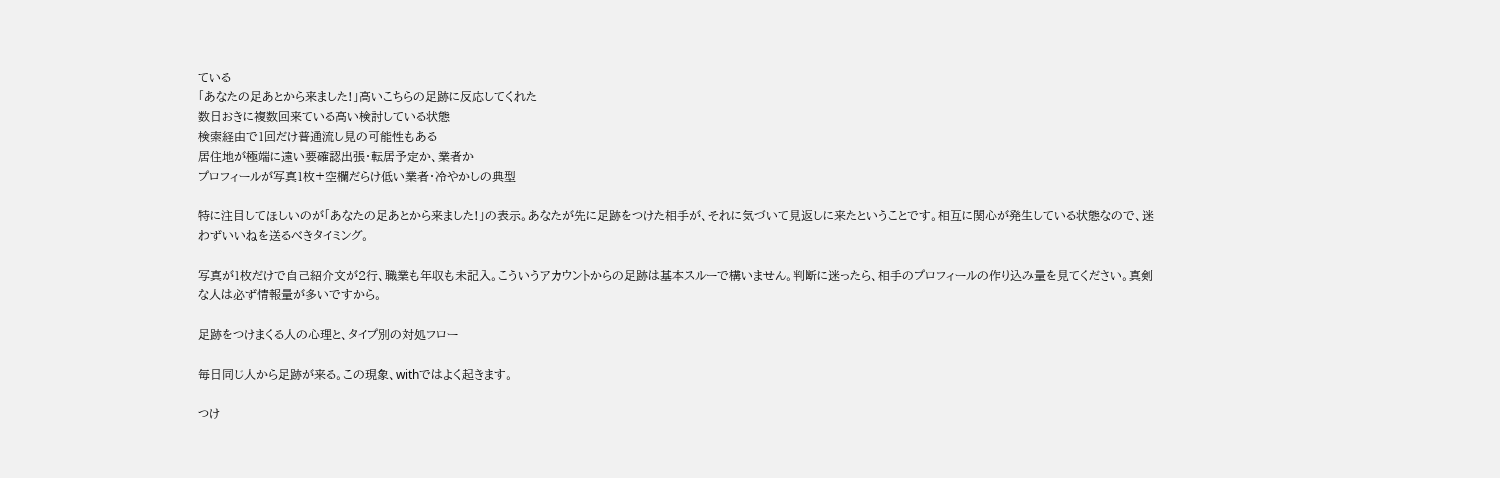ている
「あなたの足あとから来ました!」高いこちらの足跡に反応してくれた
数日おきに複数回来ている高い検討している状態
検索経由で1回だけ普通流し見の可能性もある
居住地が極端に遠い要確認出張・転居予定か、業者か
プロフィールが写真1枚+空欄だらけ低い業者・冷やかしの典型

特に注目してほしいのが「あなたの足あとから来ました!」の表示。あなたが先に足跡をつけた相手が、それに気づいて見返しに来たということです。相互に関心が発生している状態なので、迷わずいいねを送るべきタイミング。

写真が1枚だけで自己紹介文が2行、職業も年収も未記入。こういうアカウントからの足跡は基本スルーで構いません。判断に迷ったら、相手のプロフィールの作り込み量を見てください。真剣な人は必ず情報量が多いですから。

足跡をつけまくる人の心理と、タイプ別の対処フロー

毎日同じ人から足跡が来る。この現象、withではよく起きます。

つけ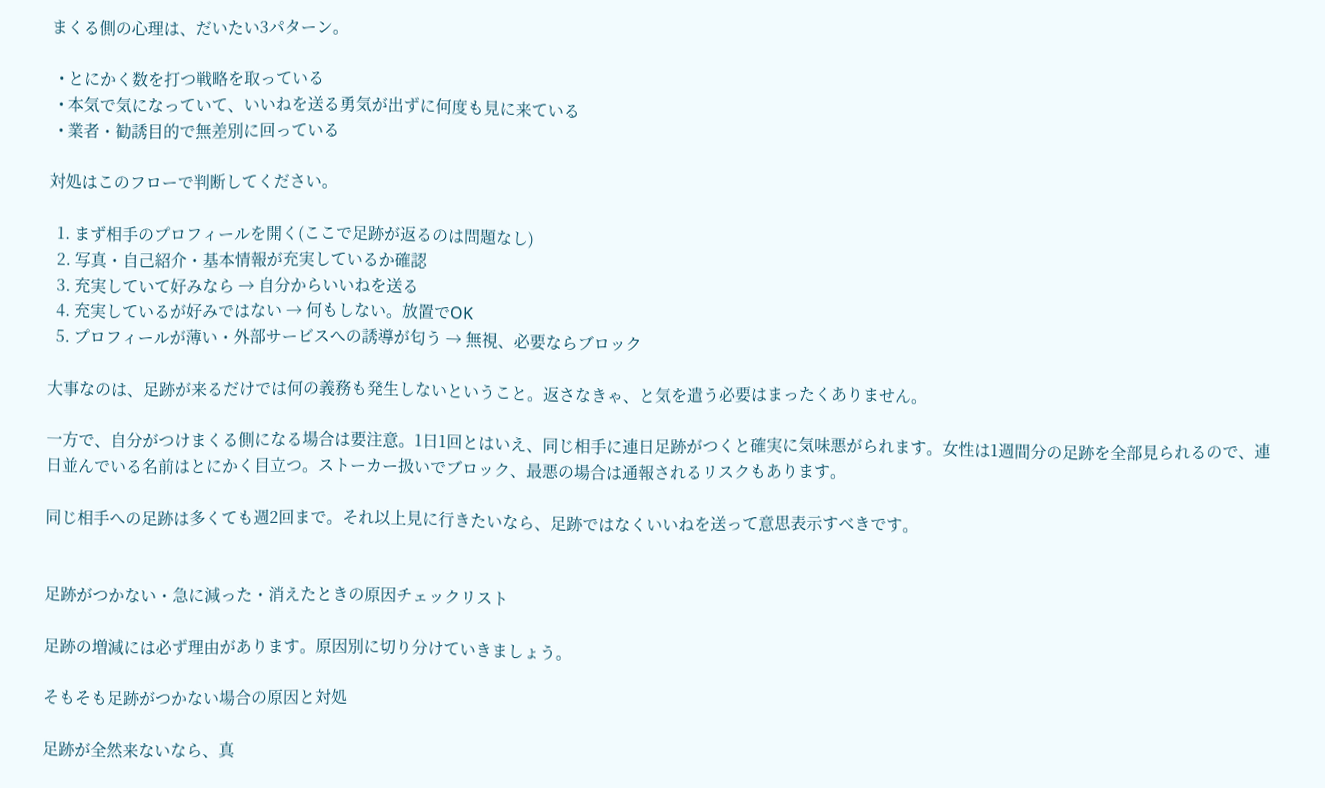まくる側の心理は、だいたい3パターン。

  • とにかく数を打つ戦略を取っている
  • 本気で気になっていて、いいねを送る勇気が出ずに何度も見に来ている
  • 業者・勧誘目的で無差別に回っている

対処はこのフローで判断してください。

  1. まず相手のプロフィールを開く(ここで足跡が返るのは問題なし)
  2. 写真・自己紹介・基本情報が充実しているか確認
  3. 充実していて好みなら → 自分からいいねを送る
  4. 充実しているが好みではない → 何もしない。放置でOK
  5. プロフィールが薄い・外部サービスへの誘導が匂う → 無視、必要ならブロック

大事なのは、足跡が来るだけでは何の義務も発生しないということ。返さなきゃ、と気を遣う必要はまったくありません。

一方で、自分がつけまくる側になる場合は要注意。1日1回とはいえ、同じ相手に連日足跡がつくと確実に気味悪がられます。女性は1週間分の足跡を全部見られるので、連日並んでいる名前はとにかく目立つ。ストーカー扱いでブロック、最悪の場合は通報されるリスクもあります。

同じ相手への足跡は多くても週2回まで。それ以上見に行きたいなら、足跡ではなくいいねを送って意思表示すべきです。


足跡がつかない・急に減った・消えたときの原因チェックリスト

足跡の増減には必ず理由があります。原因別に切り分けていきましょう。

そもそも足跡がつかない場合の原因と対処

足跡が全然来ないなら、真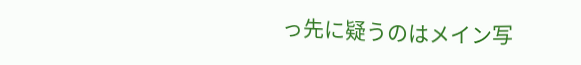っ先に疑うのはメイン写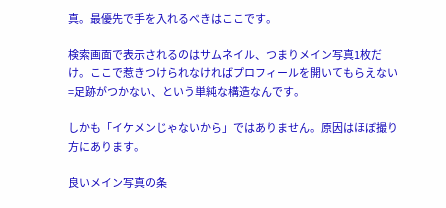真。最優先で手を入れるべきはここです。

検索画面で表示されるのはサムネイル、つまりメイン写真1枚だけ。ここで惹きつけられなければプロフィールを開いてもらえない=足跡がつかない、という単純な構造なんです。

しかも「イケメンじゃないから」ではありません。原因はほぼ撮り方にあります。

良いメイン写真の条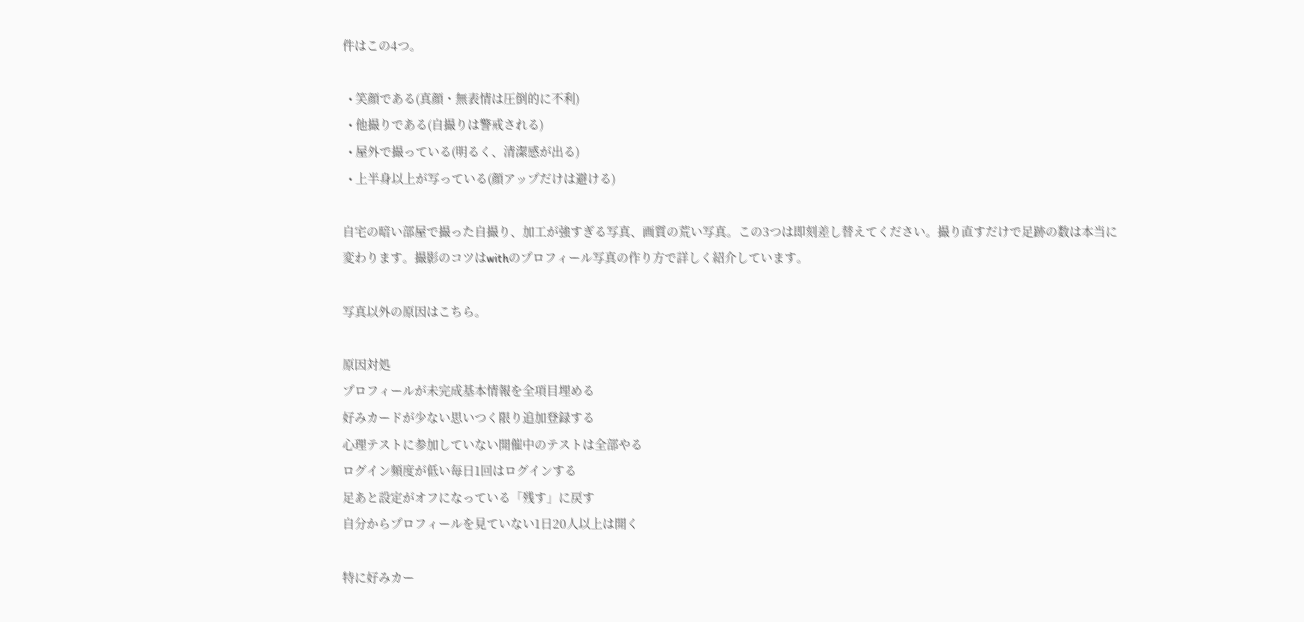件はこの4つ。

  • 笑顔である(真顔・無表情は圧倒的に不利)
  • 他撮りである(自撮りは警戒される)
  • 屋外で撮っている(明るく、清潔感が出る)
  • 上半身以上が写っている(顔アップだけは避ける)

自宅の暗い部屋で撮った自撮り、加工が強すぎる写真、画質の荒い写真。この3つは即刻差し替えてください。撮り直すだけで足跡の数は本当に変わります。撮影のコツはwithのプロフィール写真の作り方で詳しく紹介しています。

写真以外の原因はこちら。

原因対処
プロフィールが未完成基本情報を全項目埋める
好みカードが少ない思いつく限り追加登録する
心理テストに参加していない開催中のテストは全部やる
ログイン頻度が低い毎日1回はログインする
足あと設定がオフになっている「残す」に戻す
自分からプロフィールを見ていない1日20人以上は開く

特に好みカー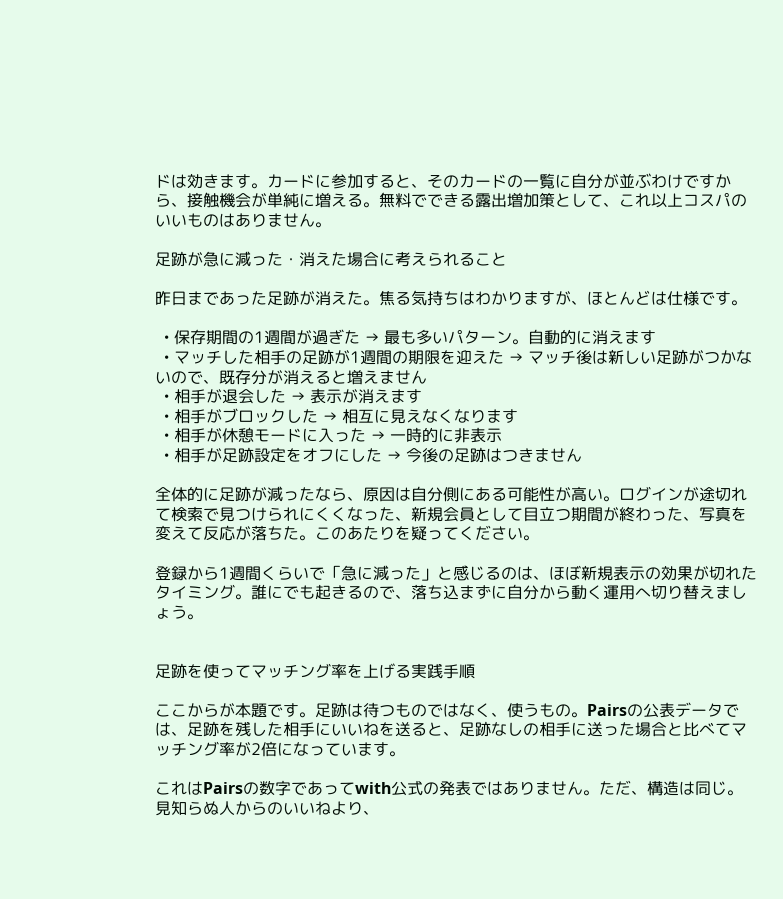ドは効きます。カードに参加すると、そのカードの一覧に自分が並ぶわけですから、接触機会が単純に増える。無料でできる露出増加策として、これ以上コスパのいいものはありません。

足跡が急に減った・消えた場合に考えられること

昨日まであった足跡が消えた。焦る気持ちはわかりますが、ほとんどは仕様です。

  • 保存期間の1週間が過ぎた → 最も多いパターン。自動的に消えます
  • マッチした相手の足跡が1週間の期限を迎えた → マッチ後は新しい足跡がつかないので、既存分が消えると増えません
  • 相手が退会した → 表示が消えます
  • 相手がブロックした → 相互に見えなくなります
  • 相手が休憩モードに入った → 一時的に非表示
  • 相手が足跡設定をオフにした → 今後の足跡はつきません

全体的に足跡が減ったなら、原因は自分側にある可能性が高い。ログインが途切れて検索で見つけられにくくなった、新規会員として目立つ期間が終わった、写真を変えて反応が落ちた。このあたりを疑ってください。

登録から1週間くらいで「急に減った」と感じるのは、ほぼ新規表示の効果が切れたタイミング。誰にでも起きるので、落ち込まずに自分から動く運用へ切り替えましょう。


足跡を使ってマッチング率を上げる実践手順

ここからが本題です。足跡は待つものではなく、使うもの。Pairsの公表データでは、足跡を残した相手にいいねを送ると、足跡なしの相手に送った場合と比べてマッチング率が2倍になっています。

これはPairsの数字であってwith公式の発表ではありません。ただ、構造は同じ。見知らぬ人からのいいねより、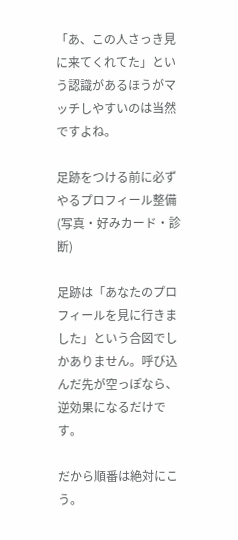「あ、この人さっき見に来てくれてた」という認識があるほうがマッチしやすいのは当然ですよね。

足跡をつける前に必ずやるプロフィール整備(写真・好みカード・診断)

足跡は「あなたのプロフィールを見に行きました」という合図でしかありません。呼び込んだ先が空っぽなら、逆効果になるだけです。

だから順番は絶対にこう。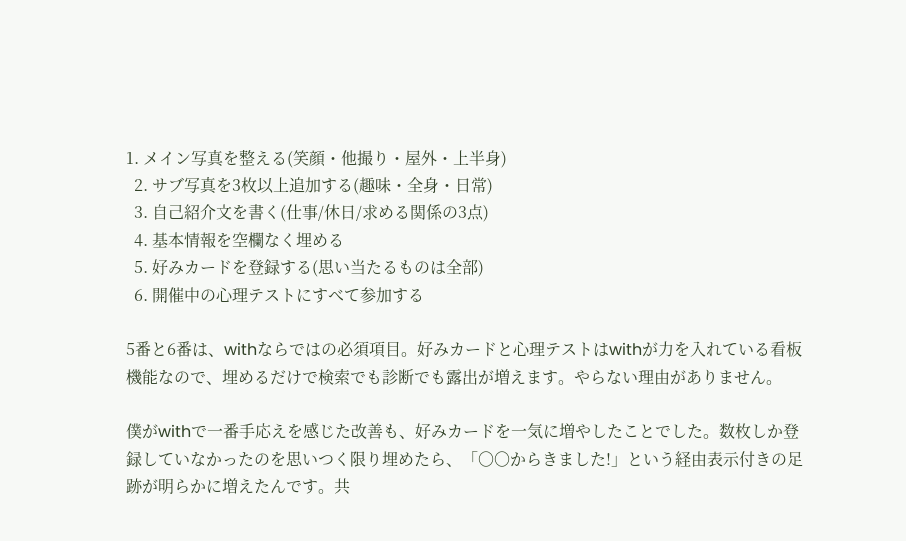1. メイン写真を整える(笑顔・他撮り・屋外・上半身)
  2. サブ写真を3枚以上追加する(趣味・全身・日常)
  3. 自己紹介文を書く(仕事/休日/求める関係の3点)
  4. 基本情報を空欄なく埋める
  5. 好みカードを登録する(思い当たるものは全部)
  6. 開催中の心理テストにすべて参加する

5番と6番は、withならではの必須項目。好みカードと心理テストはwithが力を入れている看板機能なので、埋めるだけで検索でも診断でも露出が増えます。やらない理由がありません。

僕がwithで一番手応えを感じた改善も、好みカードを一気に増やしたことでした。数枚しか登録していなかったのを思いつく限り埋めたら、「〇〇からきました!」という経由表示付きの足跡が明らかに増えたんです。共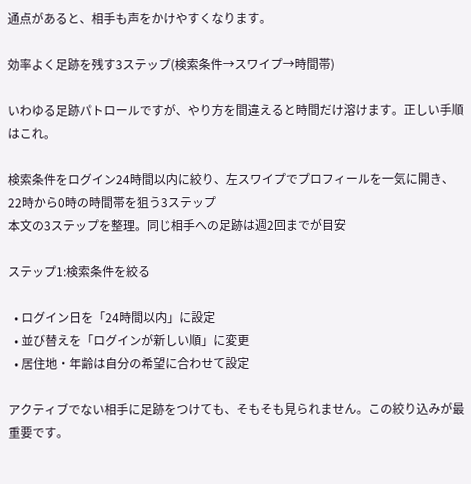通点があると、相手も声をかけやすくなります。

効率よく足跡を残す3ステップ(検索条件→スワイプ→時間帯)

いわゆる足跡パトロールですが、やり方を間違えると時間だけ溶けます。正しい手順はこれ。

検索条件をログイン24時間以内に絞り、左スワイプでプロフィールを一気に開き、22時から0時の時間帯を狙う3ステップ
本文の3ステップを整理。同じ相手への足跡は週2回までが目安

ステップ1:検索条件を絞る

  • ログイン日を「24時間以内」に設定
  • 並び替えを「ログインが新しい順」に変更
  • 居住地・年齢は自分の希望に合わせて設定

アクティブでない相手に足跡をつけても、そもそも見られません。この絞り込みが最重要です。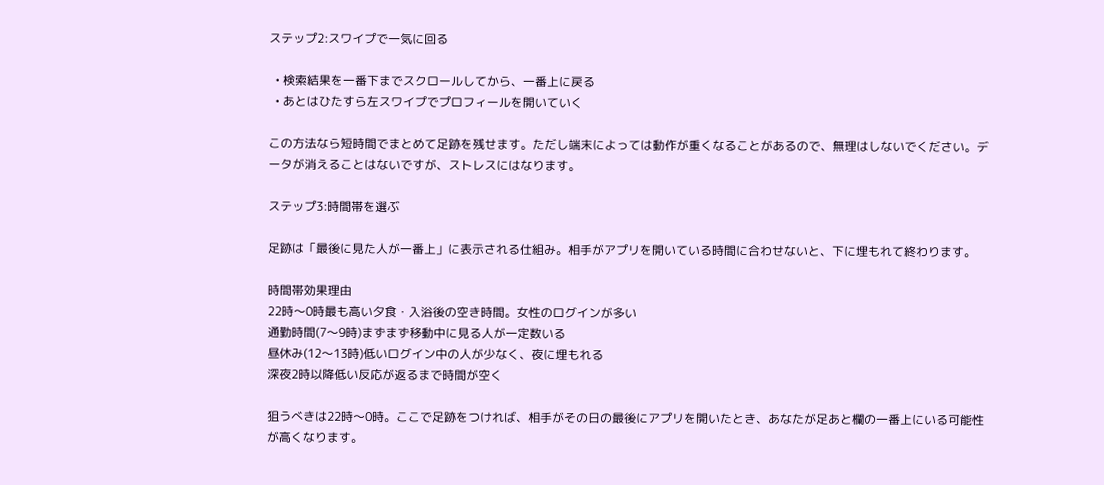ステップ2:スワイプで一気に回る

  • 検索結果を一番下までスクロールしてから、一番上に戻る
  • あとはひたすら左スワイプでプロフィールを開いていく

この方法なら短時間でまとめて足跡を残せます。ただし端末によっては動作が重くなることがあるので、無理はしないでください。データが消えることはないですが、ストレスにはなります。

ステップ3:時間帯を選ぶ

足跡は「最後に見た人が一番上」に表示される仕組み。相手がアプリを開いている時間に合わせないと、下に埋もれて終わります。

時間帯効果理由
22時〜0時最も高い夕食・入浴後の空き時間。女性のログインが多い
通勤時間(7〜9時)まずまず移動中に見る人が一定数いる
昼休み(12〜13時)低いログイン中の人が少なく、夜に埋もれる
深夜2時以降低い反応が返るまで時間が空く

狙うべきは22時〜0時。ここで足跡をつければ、相手がその日の最後にアプリを開いたとき、あなたが足あと欄の一番上にいる可能性が高くなります。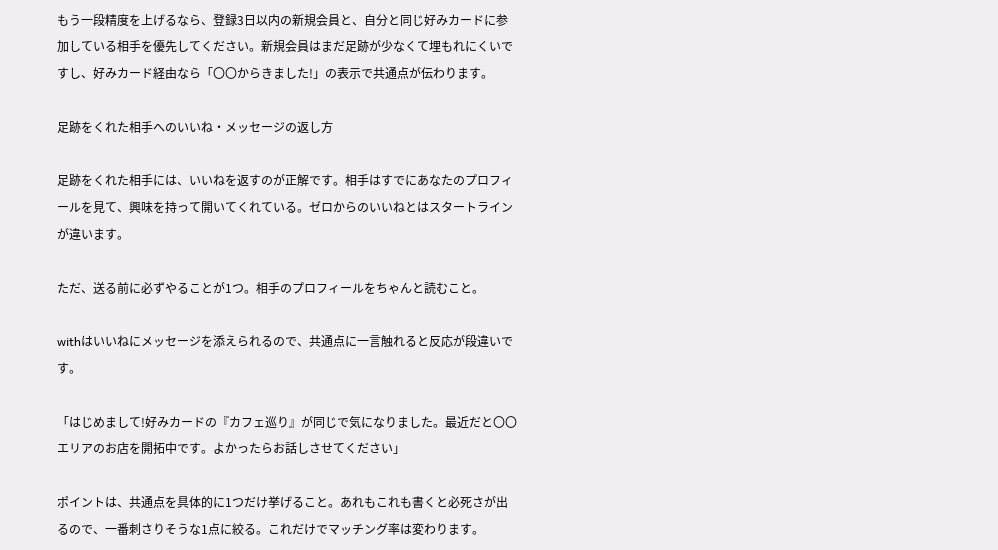もう一段精度を上げるなら、登録3日以内の新規会員と、自分と同じ好みカードに参加している相手を優先してください。新規会員はまだ足跡が少なくて埋もれにくいですし、好みカード経由なら「〇〇からきました!」の表示で共通点が伝わります。

足跡をくれた相手へのいいね・メッセージの返し方

足跡をくれた相手には、いいねを返すのが正解です。相手はすでにあなたのプロフィールを見て、興味を持って開いてくれている。ゼロからのいいねとはスタートラインが違います。

ただ、送る前に必ずやることが1つ。相手のプロフィールをちゃんと読むこと。

withはいいねにメッセージを添えられるので、共通点に一言触れると反応が段違いです。

「はじめまして!好みカードの『カフェ巡り』が同じで気になりました。最近だと〇〇エリアのお店を開拓中です。よかったらお話しさせてください」

ポイントは、共通点を具体的に1つだけ挙げること。あれもこれも書くと必死さが出るので、一番刺さりそうな1点に絞る。これだけでマッチング率は変わります。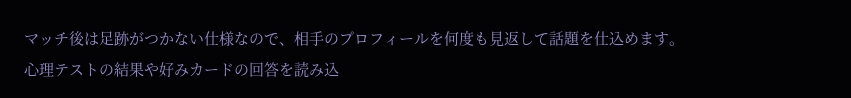マッチ後は足跡がつかない仕様なので、相手のプロフィールを何度も見返して話題を仕込めます。心理テストの結果や好みカードの回答を読み込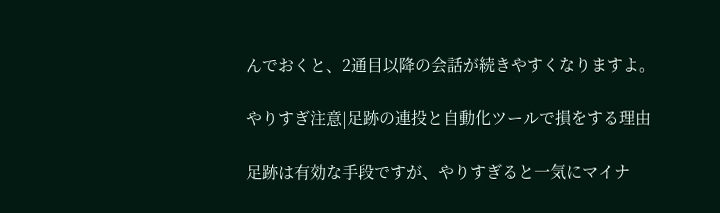んでおくと、2通目以降の会話が続きやすくなりますよ。

やりすぎ注意|足跡の連投と自動化ツールで損をする理由

足跡は有効な手段ですが、やりすぎると一気にマイナ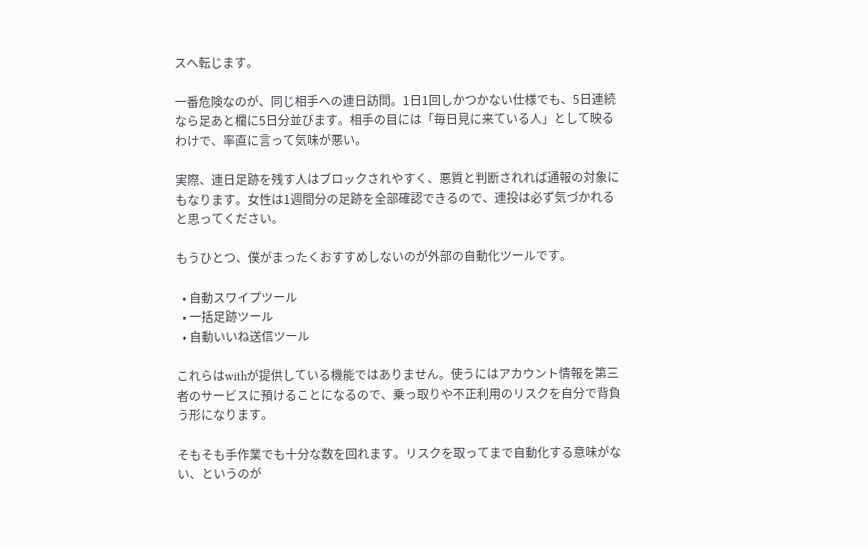スへ転じます。

一番危険なのが、同じ相手への連日訪問。1日1回しかつかない仕様でも、5日連続なら足あと欄に5日分並びます。相手の目には「毎日見に来ている人」として映るわけで、率直に言って気味が悪い。

実際、連日足跡を残す人はブロックされやすく、悪質と判断されれば通報の対象にもなります。女性は1週間分の足跡を全部確認できるので、連投は必ず気づかれると思ってください。

もうひとつ、僕がまったくおすすめしないのが外部の自動化ツールです。

  • 自動スワイプツール
  • 一括足跡ツール
  • 自動いいね送信ツール

これらはwithが提供している機能ではありません。使うにはアカウント情報を第三者のサービスに預けることになるので、乗っ取りや不正利用のリスクを自分で背負う形になります。

そもそも手作業でも十分な数を回れます。リスクを取ってまで自動化する意味がない、というのが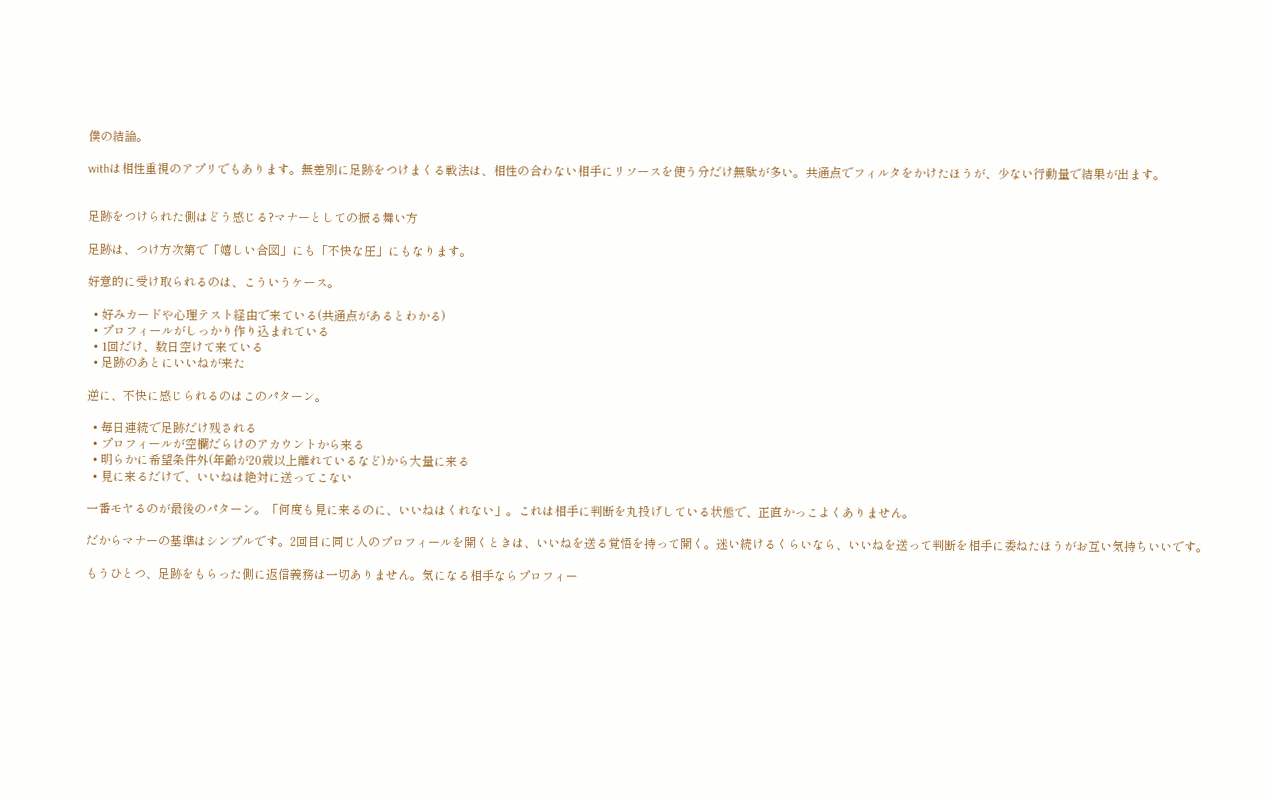僕の結論。

withは相性重視のアプリでもあります。無差別に足跡をつけまくる戦法は、相性の合わない相手にリソースを使う分だけ無駄が多い。共通点でフィルタをかけたほうが、少ない行動量で結果が出ます。


足跡をつけられた側はどう感じる?マナーとしての振る舞い方

足跡は、つけ方次第で「嬉しい合図」にも「不快な圧」にもなります。

好意的に受け取られるのは、こういうケース。

  • 好みカードや心理テスト経由で来ている(共通点があるとわかる)
  • プロフィールがしっかり作り込まれている
  • 1回だけ、数日空けて来ている
  • 足跡のあとにいいねが来た

逆に、不快に感じられるのはこのパターン。

  • 毎日連続で足跡だけ残される
  • プロフィールが空欄だらけのアカウントから来る
  • 明らかに希望条件外(年齢が20歳以上離れているなど)から大量に来る
  • 見に来るだけで、いいねは絶対に送ってこない

一番モヤるのが最後のパターン。「何度も見に来るのに、いいねはくれない」。これは相手に判断を丸投げしている状態で、正直かっこよくありません。

だからマナーの基準はシンプルです。2回目に同じ人のプロフィールを開くときは、いいねを送る覚悟を持って開く。迷い続けるくらいなら、いいねを送って判断を相手に委ねたほうがお互い気持ちいいです。

もうひとつ、足跡をもらった側に返信義務は一切ありません。気になる相手ならプロフィー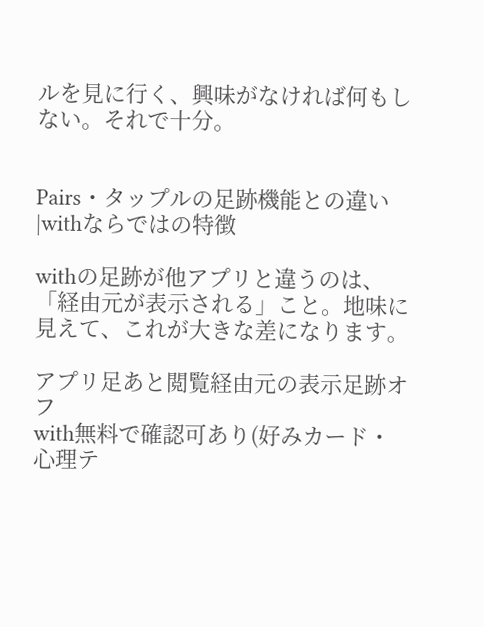ルを見に行く、興味がなければ何もしない。それで十分。


Pairs・タップルの足跡機能との違い|withならではの特徴

withの足跡が他アプリと違うのは、「経由元が表示される」こと。地味に見えて、これが大きな差になります。

アプリ足あと閲覧経由元の表示足跡オフ
with無料で確認可あり(好みカード・心理テ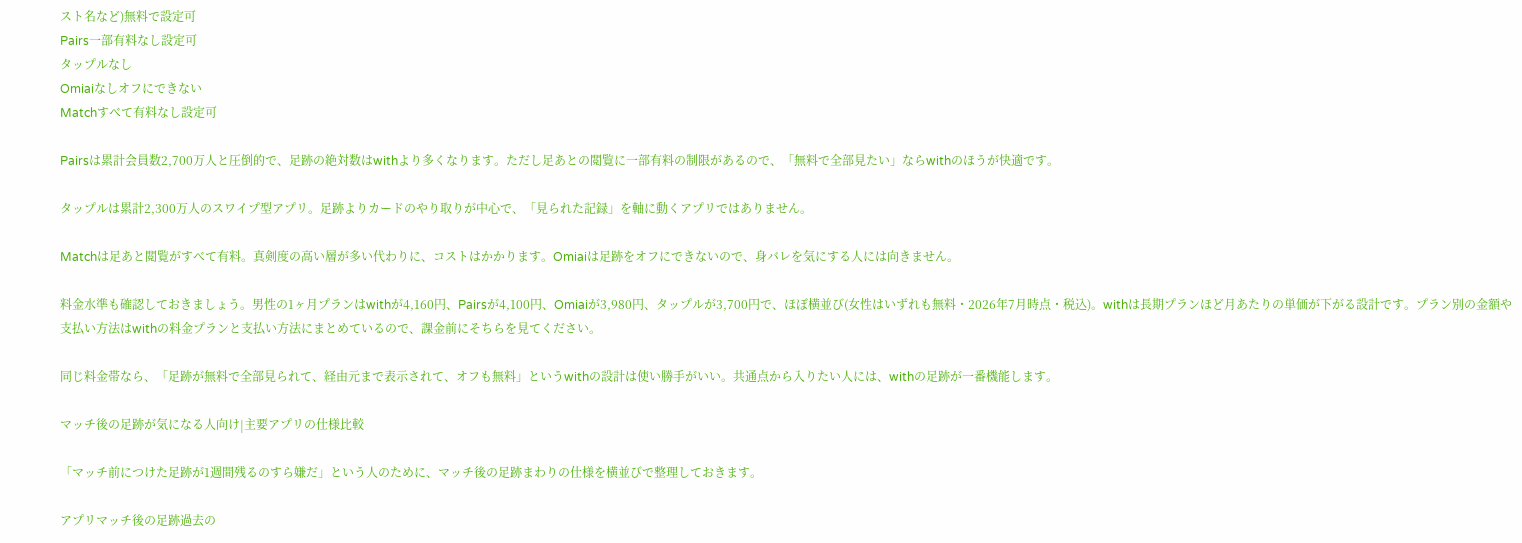スト名など)無料で設定可
Pairs一部有料なし設定可
タップルなし
Omiaiなしオフにできない
Matchすべて有料なし設定可

Pairsは累計会員数2,700万人と圧倒的で、足跡の絶対数はwithより多くなります。ただし足あとの閲覧に一部有料の制限があるので、「無料で全部見たい」ならwithのほうが快適です。

タップルは累計2,300万人のスワイプ型アプリ。足跡よりカードのやり取りが中心で、「見られた記録」を軸に動くアプリではありません。

Matchは足あと閲覧がすべて有料。真剣度の高い層が多い代わりに、コストはかかります。Omiaiは足跡をオフにできないので、身バレを気にする人には向きません。

料金水準も確認しておきましょう。男性の1ヶ月プランはwithが4,160円、Pairsが4,100円、Omiaiが3,980円、タップルが3,700円で、ほぼ横並び(女性はいずれも無料・2026年7月時点・税込)。withは長期プランほど月あたりの単価が下がる設計です。プラン別の金額や支払い方法はwithの料金プランと支払い方法にまとめているので、課金前にそちらを見てください。

同じ料金帯なら、「足跡が無料で全部見られて、経由元まで表示されて、オフも無料」というwithの設計は使い勝手がいい。共通点から入りたい人には、withの足跡が一番機能します。

マッチ後の足跡が気になる人向け|主要アプリの仕様比較

「マッチ前につけた足跡が1週間残るのすら嫌だ」という人のために、マッチ後の足跡まわりの仕様を横並びで整理しておきます。

アプリマッチ後の足跡過去の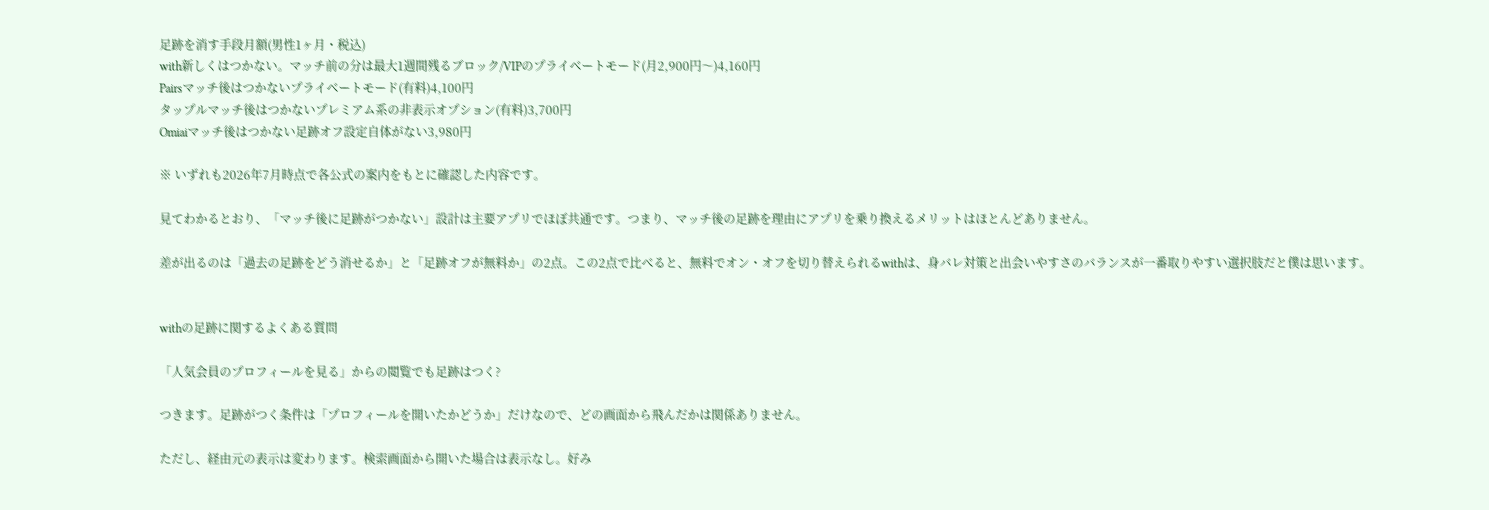足跡を消す手段月額(男性1ヶ月・税込)
with新しくはつかない。マッチ前の分は最大1週間残るブロック/VIPのプライベートモード(月2,900円〜)4,160円
Pairsマッチ後はつかないプライベートモード(有料)4,100円
タップルマッチ後はつかないプレミアム系の非表示オプション(有料)3,700円
Omiaiマッチ後はつかない足跡オフ設定自体がない3,980円

※ いずれも2026年7月時点で各公式の案内をもとに確認した内容です。

見てわかるとおり、「マッチ後に足跡がつかない」設計は主要アプリでほぼ共通です。つまり、マッチ後の足跡を理由にアプリを乗り換えるメリットはほとんどありません。

差が出るのは「過去の足跡をどう消せるか」と「足跡オフが無料か」の2点。この2点で比べると、無料でオン・オフを切り替えられるwithは、身バレ対策と出会いやすさのバランスが一番取りやすい選択肢だと僕は思います。


withの足跡に関するよくある質問

「人気会員のプロフィールを見る」からの閲覧でも足跡はつく?

つきます。足跡がつく条件は「プロフィールを開いたかどうか」だけなので、どの画面から飛んだかは関係ありません。

ただし、経由元の表示は変わります。検索画面から開いた場合は表示なし。好み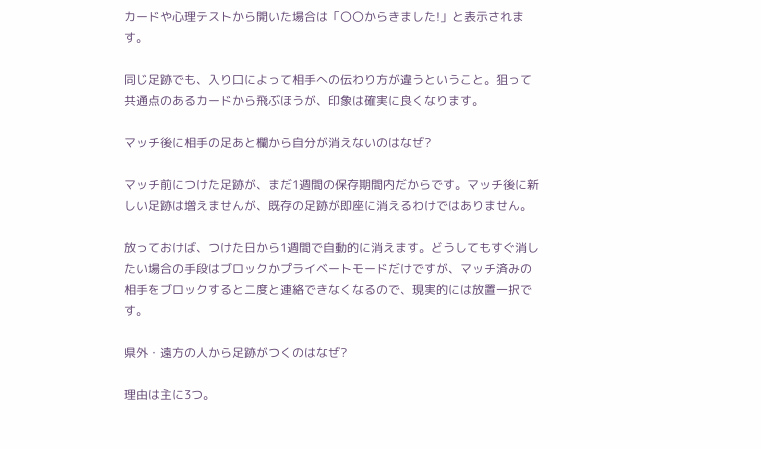カードや心理テストから開いた場合は「〇〇からきました!」と表示されます。

同じ足跡でも、入り口によって相手への伝わり方が違うということ。狙って共通点のあるカードから飛ぶほうが、印象は確実に良くなります。

マッチ後に相手の足あと欄から自分が消えないのはなぜ?

マッチ前につけた足跡が、まだ1週間の保存期間内だからです。マッチ後に新しい足跡は増えませんが、既存の足跡が即座に消えるわけではありません。

放っておけば、つけた日から1週間で自動的に消えます。どうしてもすぐ消したい場合の手段はブロックかプライベートモードだけですが、マッチ済みの相手をブロックすると二度と連絡できなくなるので、現実的には放置一択です。

県外・遠方の人から足跡がつくのはなぜ?

理由は主に3つ。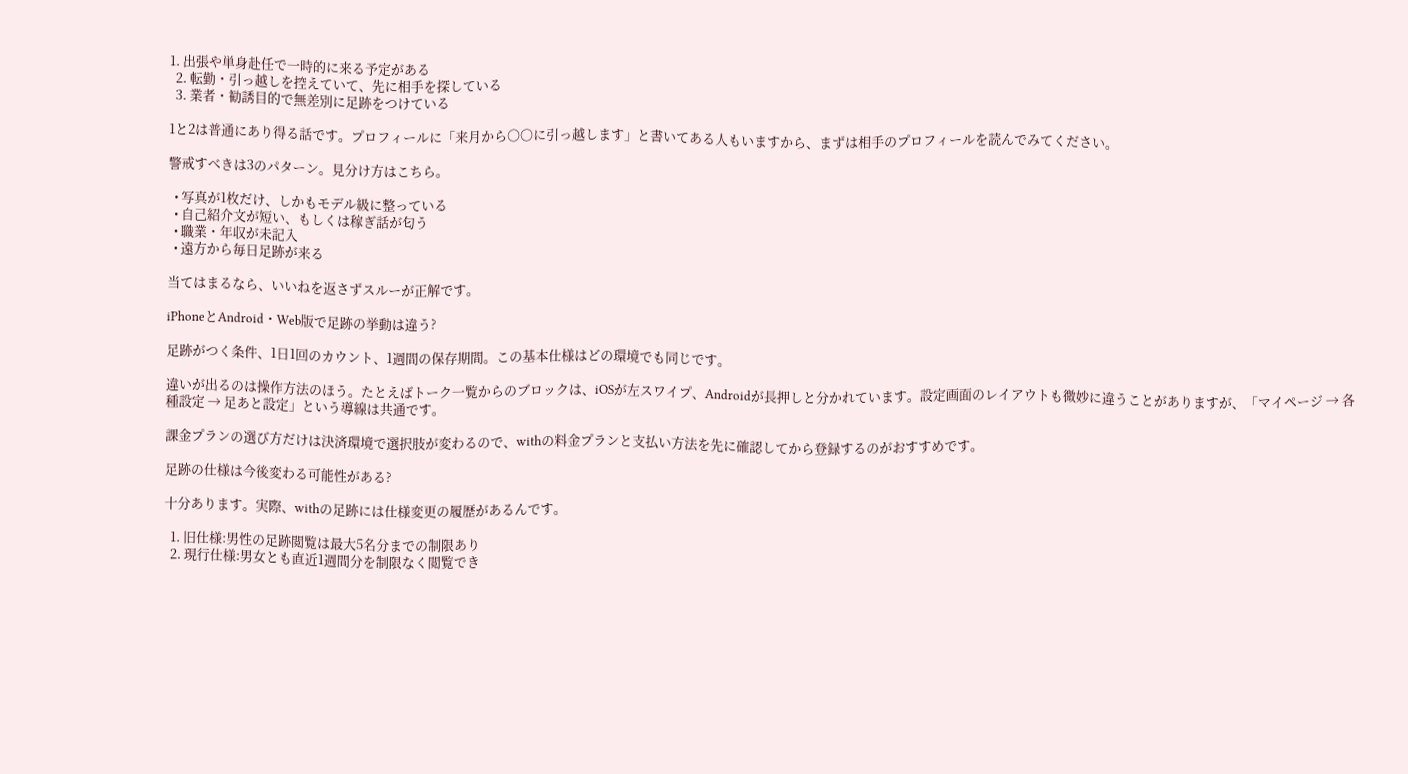1. 出張や単身赴任で一時的に来る予定がある
  2. 転勤・引っ越しを控えていて、先に相手を探している
  3. 業者・勧誘目的で無差別に足跡をつけている

1と2は普通にあり得る話です。プロフィールに「来月から〇〇に引っ越します」と書いてある人もいますから、まずは相手のプロフィールを読んでみてください。

警戒すべきは3のパターン。見分け方はこちら。

  • 写真が1枚だけ、しかもモデル級に整っている
  • 自己紹介文が短い、もしくは稼ぎ話が匂う
  • 職業・年収が未記入
  • 遠方から毎日足跡が来る

当てはまるなら、いいねを返さずスルーが正解です。

iPhoneとAndroid・Web版で足跡の挙動は違う?

足跡がつく条件、1日1回のカウント、1週間の保存期間。この基本仕様はどの環境でも同じです。

違いが出るのは操作方法のほう。たとえばトーク一覧からのブロックは、iOSが左スワイプ、Androidが長押しと分かれています。設定画面のレイアウトも微妙に違うことがありますが、「マイページ → 各種設定 → 足あと設定」という導線は共通です。

課金プランの選び方だけは決済環境で選択肢が変わるので、withの料金プランと支払い方法を先に確認してから登録するのがおすすめです。

足跡の仕様は今後変わる可能性がある?

十分あります。実際、withの足跡には仕様変更の履歴があるんです。

  1. 旧仕様:男性の足跡閲覧は最大5名分までの制限あり
  2. 現行仕様:男女とも直近1週間分を制限なく閲覧でき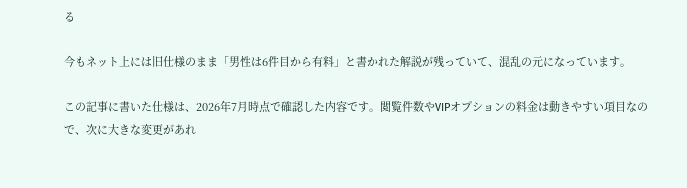る

今もネット上には旧仕様のまま「男性は6件目から有料」と書かれた解説が残っていて、混乱の元になっています。

この記事に書いた仕様は、2026年7月時点で確認した内容です。閲覧件数やVIPオプションの料金は動きやすい項目なので、次に大きな変更があれ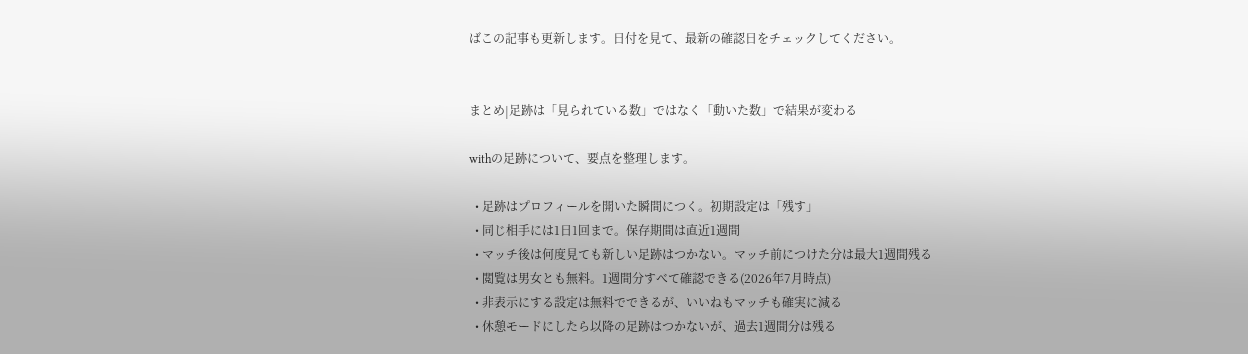ばこの記事も更新します。日付を見て、最新の確認日をチェックしてください。


まとめ|足跡は「見られている数」ではなく「動いた数」で結果が変わる

withの足跡について、要点を整理します。

  • 足跡はプロフィールを開いた瞬間につく。初期設定は「残す」
  • 同じ相手には1日1回まで。保存期間は直近1週間
  • マッチ後は何度見ても新しい足跡はつかない。マッチ前につけた分は最大1週間残る
  • 閲覧は男女とも無料。1週間分すべて確認できる(2026年7月時点)
  • 非表示にする設定は無料でできるが、いいねもマッチも確実に減る
  • 休憩モードにしたら以降の足跡はつかないが、過去1週間分は残る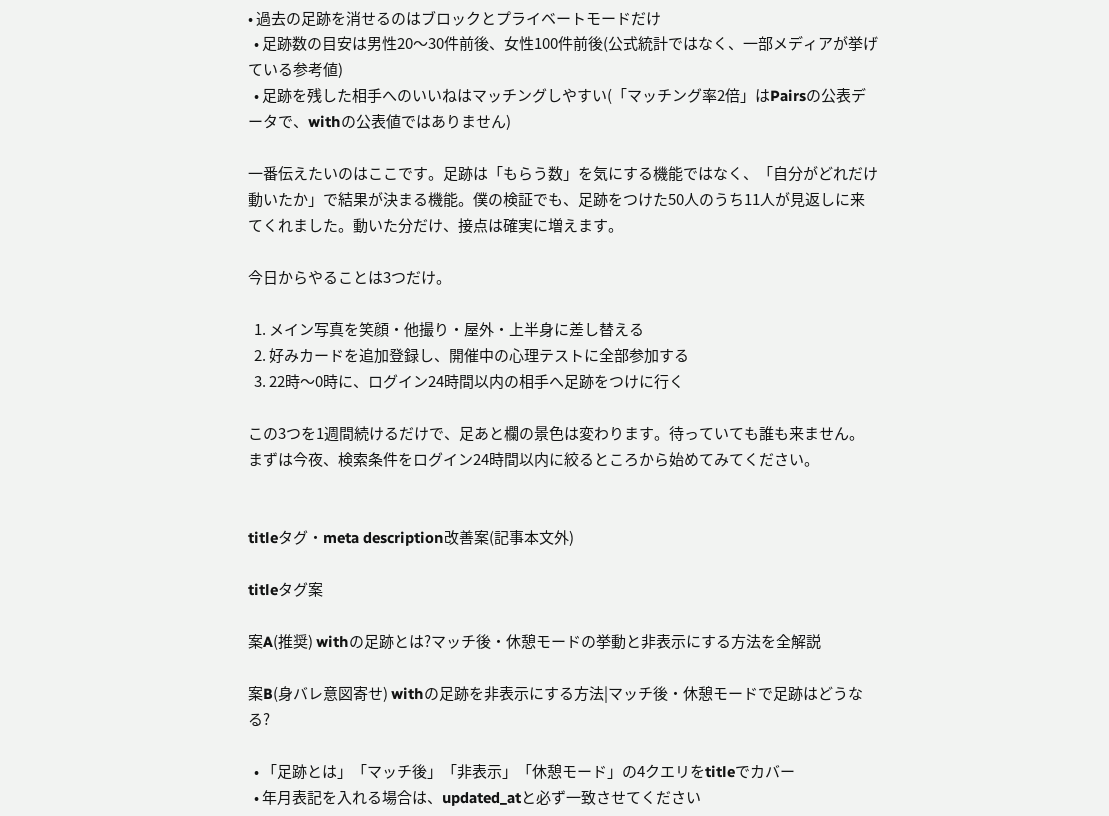• 過去の足跡を消せるのはブロックとプライベートモードだけ
  • 足跡数の目安は男性20〜30件前後、女性100件前後(公式統計ではなく、一部メディアが挙げている参考値)
  • 足跡を残した相手へのいいねはマッチングしやすい(「マッチング率2倍」はPairsの公表データで、withの公表値ではありません)

一番伝えたいのはここです。足跡は「もらう数」を気にする機能ではなく、「自分がどれだけ動いたか」で結果が決まる機能。僕の検証でも、足跡をつけた50人のうち11人が見返しに来てくれました。動いた分だけ、接点は確実に増えます。

今日からやることは3つだけ。

  1. メイン写真を笑顔・他撮り・屋外・上半身に差し替える
  2. 好みカードを追加登録し、開催中の心理テストに全部参加する
  3. 22時〜0時に、ログイン24時間以内の相手へ足跡をつけに行く

この3つを1週間続けるだけで、足あと欄の景色は変わります。待っていても誰も来ません。まずは今夜、検索条件をログイン24時間以内に絞るところから始めてみてください。


titleタグ・meta description改善案(記事本文外)

titleタグ案

案A(推奨) withの足跡とは?マッチ後・休憩モードの挙動と非表示にする方法を全解説

案B(身バレ意図寄せ) withの足跡を非表示にする方法|マッチ後・休憩モードで足跡はどうなる?

  • 「足跡とは」「マッチ後」「非表示」「休憩モード」の4クエリをtitleでカバー
  • 年月表記を入れる場合は、updated_atと必ず一致させてください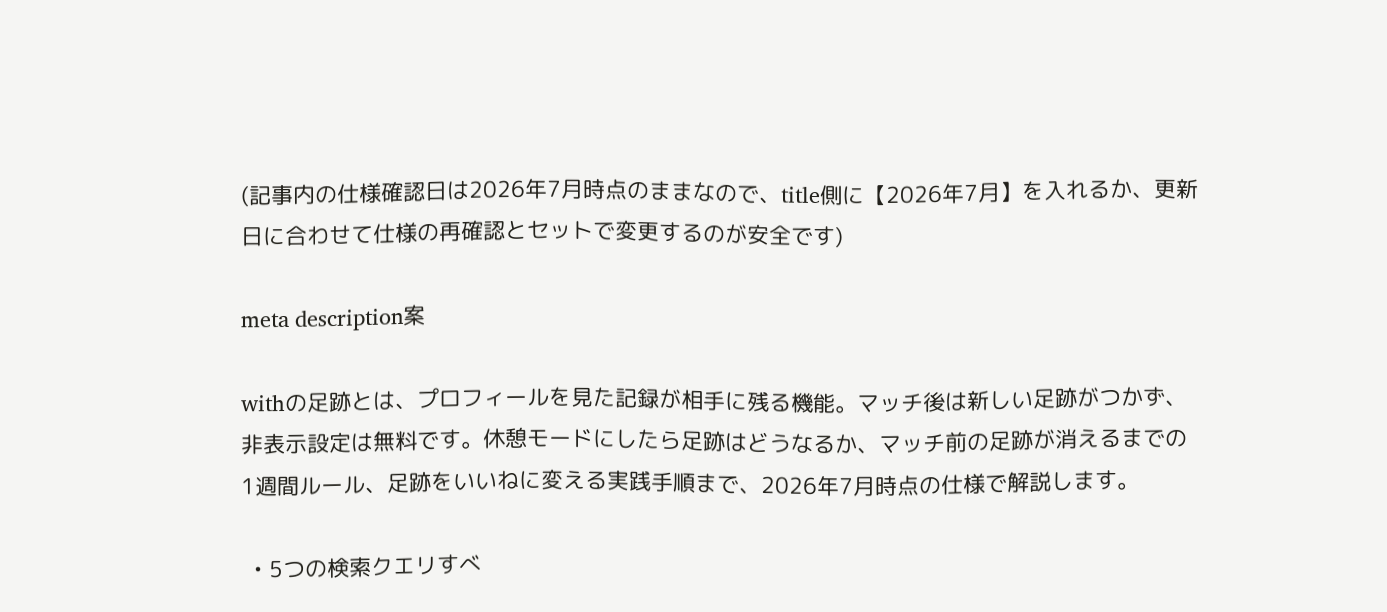(記事内の仕様確認日は2026年7月時点のままなので、title側に【2026年7月】を入れるか、更新日に合わせて仕様の再確認とセットで変更するのが安全です)

meta description案

withの足跡とは、プロフィールを見た記録が相手に残る機能。マッチ後は新しい足跡がつかず、非表示設定は無料です。休憩モードにしたら足跡はどうなるか、マッチ前の足跡が消えるまでの1週間ルール、足跡をいいねに変える実践手順まで、2026年7月時点の仕様で解説します。

  • 5つの検索クエリすべ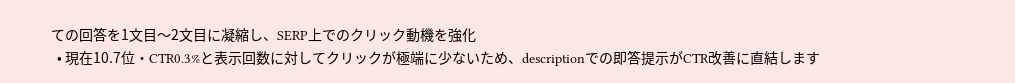ての回答を1文目〜2文目に凝縮し、SERP上でのクリック動機を強化
  • 現在10.7位・CTR0.3%と表示回数に対してクリックが極端に少ないため、descriptionでの即答提示がCTR改善に直結します